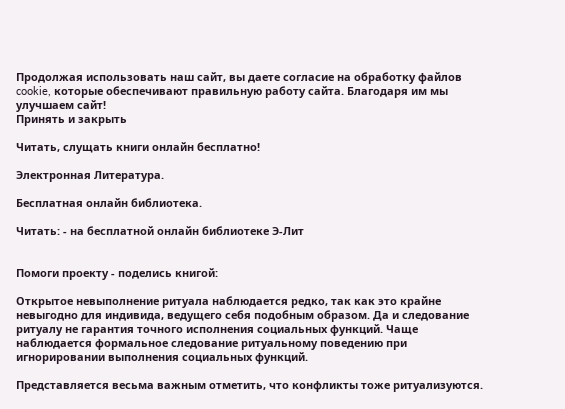Продолжая использовать наш сайт, вы даете согласие на обработку файлов cookie, которые обеспечивают правильную работу сайта. Благодаря им мы улучшаем сайт!
Принять и закрыть

Читать, слущать книги онлайн бесплатно!

Электронная Литература.

Бесплатная онлайн библиотека.

Читать: - на бесплатной онлайн библиотеке Э-Лит


Помоги проекту - поделись книгой:

Открытое невыполнение ритуала наблюдается редко, так как это крайне невыгодно для индивида, ведущего себя подобным образом. Да и следование ритуалу не гарантия точного исполнения социальных функций. Чаще наблюдается формальное следование ритуальному поведению при игнорировании выполнения социальных функций.

Представляется весьма важным отметить, что конфликты тоже ритуализуются.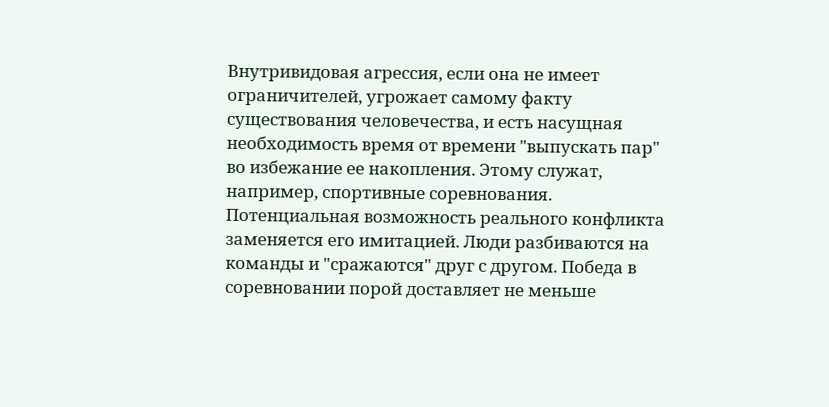Внутривидовая агрессия, если она не имеет ограничителей, угрожает самому факту существования человечества, и есть насущная необходимость время от времени "выпускать пар" во избежание ее накопления. Этому служат, например, спортивные соревнования. Потенциальная возможность реального конфликта заменяется его имитацией. Люди разбиваются на команды и "сражаются" друг с другом. Победа в соревновании порой доставляет не меньше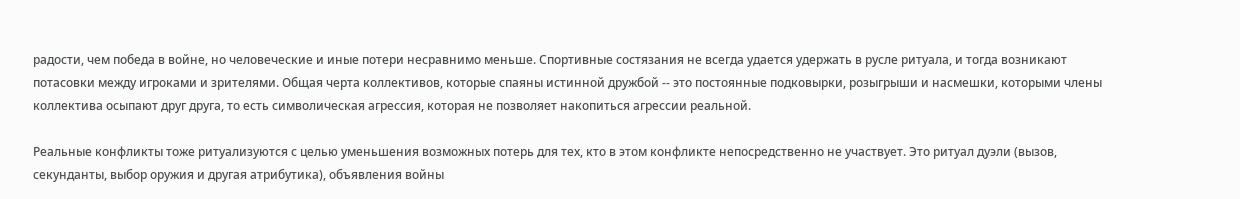радости, чем победа в войне, но человеческие и иные потери несравнимо меньше. Спортивные состязания не всегда удается удержать в русле ритуала, и тогда возникают потасовки между игроками и зрителями. Общая черта коллективов, которые спаяны истинной дружбой -- это постоянные подковырки, розыгрыши и насмешки, которыми члены коллектива осыпают друг друга, то есть символическая агрессия, которая не позволяет накопиться агрессии реальной.

Реальные конфликты тоже ритуализуются с целью уменьшения возможных потерь для тех, кто в этом конфликте непосредственно не участвует. Это ритуал дуэли (вызов, секунданты, выбор оружия и другая атрибутика), объявления войны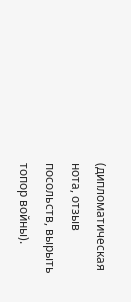(дипломатическая нота, отзыв посольств, вырыть топор войны).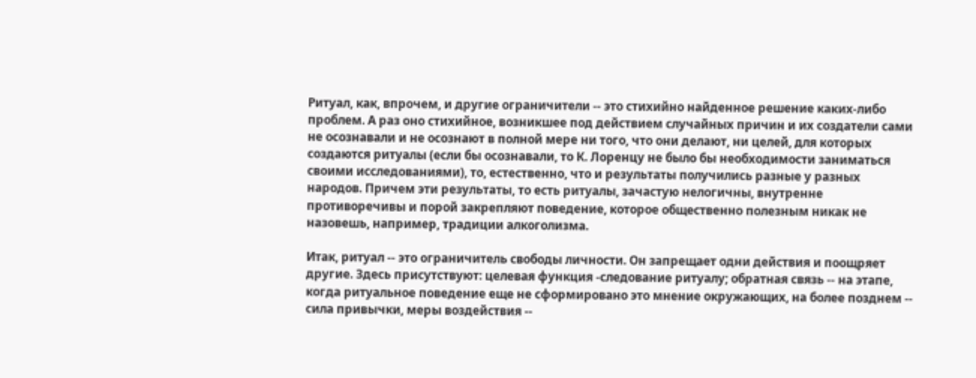Ритуал, как, впрочем, и другие ограничители -- это стихийно найденное решение каких-либо проблем. А раз оно стихийное, возникшее под действием случайных причин и их создатели сами не осознавали и не осознают в полной мере ни того, что они делают, ни целей, для которых создаются ритуалы (если бы осознавали, то К. Лоренцу не было бы необходимости заниматься своими исследованиями), то, естественно, что и результаты получились разные у разных народов. Причем эти результаты, то есть ритуалы, зачастую нелогичны, внутренне противоречивы и порой закрепляют поведение, которое общественно полезным никак не назовешь, например, традиции алкоголизма.

Итак, ритуал -- это ограничитель свободы личности. Он запрещает одни действия и поощряет другие. Здесь присутствуют: целевая функция -следование ритуалу; обратная связь -- на этапе, когда ритуальное поведение еще не сформировано это мнение окружающих, на более позднем -- сила привычки, меры воздействия --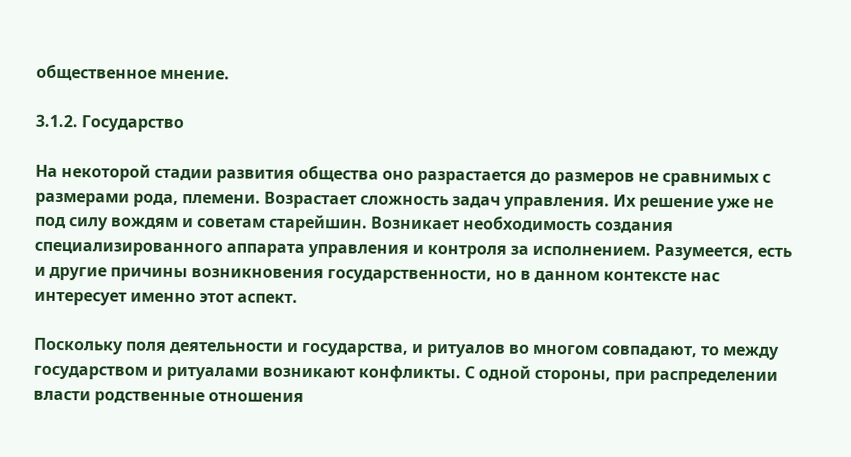общественное мнение.

3.1.2. Государство

На некоторой стадии развития общества оно разрастается до размеров не сравнимых с размерами рода, племени. Возрастает сложность задач управления. Их решение уже не под силу вождям и советам старейшин. Возникает необходимость создания специализированного аппарата управления и контроля за исполнением. Разумеется, есть и другие причины возникновения государственности, но в данном контексте нас интересует именно этот аспект.

Поскольку поля деятельности и государства, и ритуалов во многом совпадают, то между государством и ритуалами возникают конфликты. С одной стороны, при распределении власти родственные отношения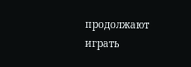продолжают играть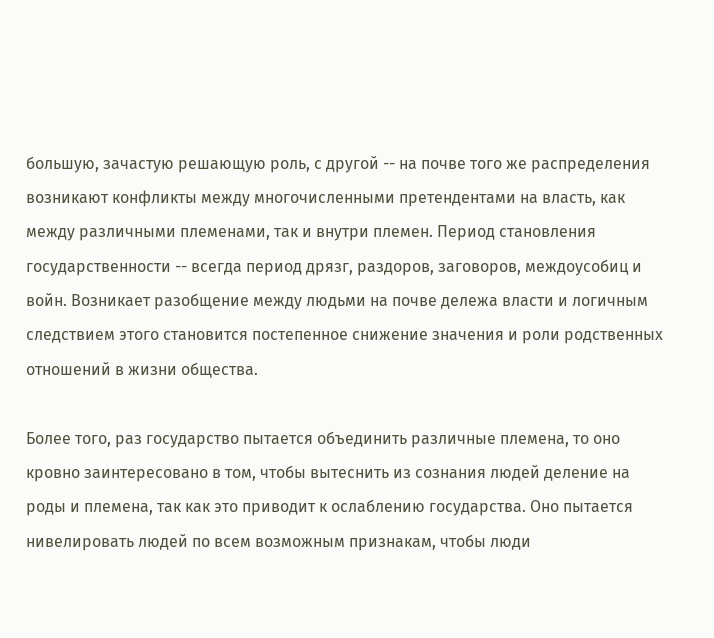большую, зачастую решающую роль, с другой -- на почве того же распределения возникают конфликты между многочисленными претендентами на власть, как между различными племенами, так и внутри племен. Период становления государственности -- всегда период дрязг, раздоров, заговоров, междоусобиц и войн. Возникает разобщение между людьми на почве дележа власти и логичным следствием этого становится постепенное снижение значения и роли родственных отношений в жизни общества.

Более того, раз государство пытается объединить различные племена, то оно кровно заинтересовано в том, чтобы вытеснить из сознания людей деление на роды и племена, так как это приводит к ослаблению государства. Оно пытается нивелировать людей по всем возможным признакам, чтобы люди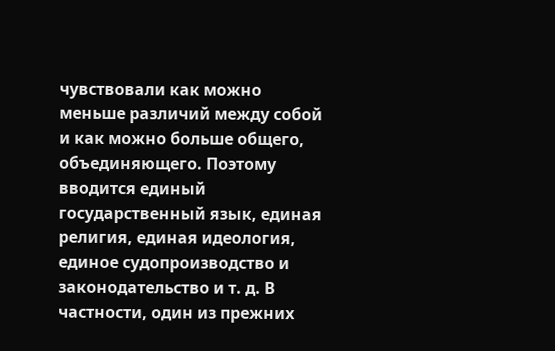чувствовали как можно меньше различий между собой и как можно больше общего, объединяющего. Поэтому вводится единый государственный язык, единая религия, единая идеология, единое судопроизводство и законодательство и т. д. В частности, один из прежних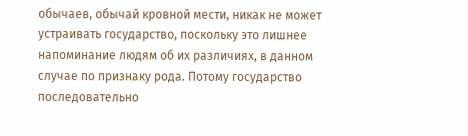обычаев, обычай кровной мести, никак не может устраивать государство, поскольку это лишнее напоминание людям об их различиях, в данном случае по признаку рода. Потому государство последовательно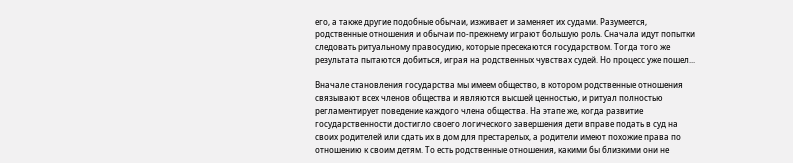его, а также другие подобные обычаи, изживает и заменяет их судами. Разумеется, родственные отношения и обычаи по-прежнему играют большую роль. Сначала идут попытки следовать ритуальному правосудию, которые пресекаются государством. Тогда того же результата пытаются добиться, играя на родственных чувствах судей. Но процесс уже пошел...

Вначале становления государства мы имеем общество, в котором родственные отношения связывают всех членов общества и являются высшей ценностью, и ритуал полностью регламентирует поведение каждого члена общества. На этапе же, когда развитие государственности достигло своего логического завершения дети вправе подать в суд на своих родителей или сдать их в дом для престарелых, а родители имеют похожие права по отношению к своим детям. То есть родственные отношения, какими бы близкими они не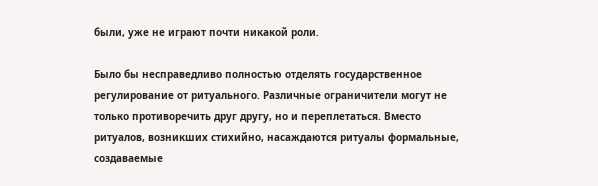были, уже не играют почти никакой роли.

Было бы несправедливо полностью отделять государственное регулирование от ритуального. Различные ограничители могут не только противоречить друг другу, но и переплетаться. Вместо ритуалов, возникших стихийно, насаждаются ритуалы формальные, создаваемые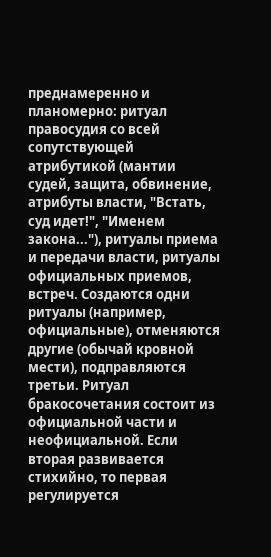преднамеренно и планомерно: ритуал правосудия со всей сопутствующей атрибутикой (мантии судей, защита, обвинение, атрибуты власти, "Встать, суд идет!", "Именем закона..."), ритуалы приема и передачи власти, ритуалы официальных приемов, встреч. Создаются одни ритуалы (например, официальные), отменяются другие (обычай кровной мести), подправляются третьи. Ритуал бракосочетания состоит из официальной части и неофициальной. Если вторая развивается стихийно, то первая регулируется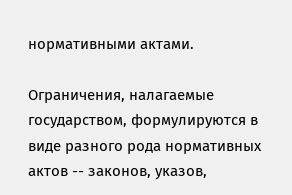нормативными актами.

Ограничения, налагаемые государством, формулируются в виде разного рода нормативных актов -- законов, указов,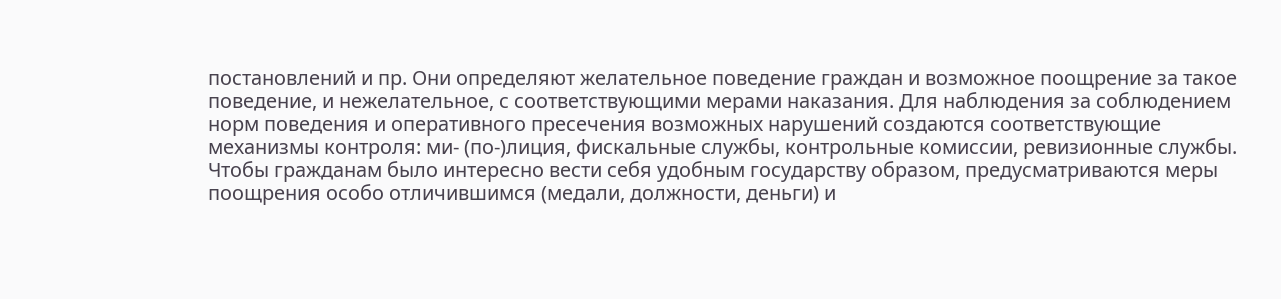постановлений и пр. Они определяют желательное поведение граждан и возможное поощрение за такое поведение, и нежелательное, с соответствующими мерами наказания. Для наблюдения за соблюдением норм поведения и оперативного пресечения возможных нарушений создаются соответствующие механизмы контроля: ми- (по-)лиция, фискальные службы, контрольные комиссии, ревизионные службы. Чтобы гражданам было интересно вести себя удобным государству образом, предусматриваются меры поощрения особо отличившимся (медали, должности, деньги) и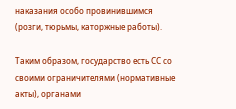наказания особо провинившимся (розги, тюрьмы, каторжные работы).

Таким образом, государство есть СС со своими ограничителями (нормативные акты), органами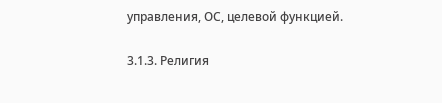управления, ОС, целевой функцией.

3.1.3. Религия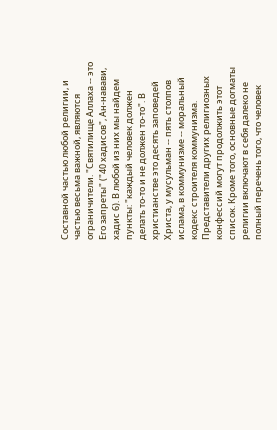Составной частью любой религии, и частью весьма важной, являются ограничители. "Святилище Аллаха -- это Его запреты" ("40 хадисов", Ан-навави, хадис 6). В любой из них мы найдем пункты: "каждый человек должен делать то-то и не должен то-то". В христианстве это десять заповедей Христа, у мусульман -- пять столпов ислама, в коммунизме -- моральный кодекс строителя коммунизма. Представители других религиозных конфессий могут продолжить этот список. Кроме того, основные догматы религии включают в себя далеко не полный перечень того, что человек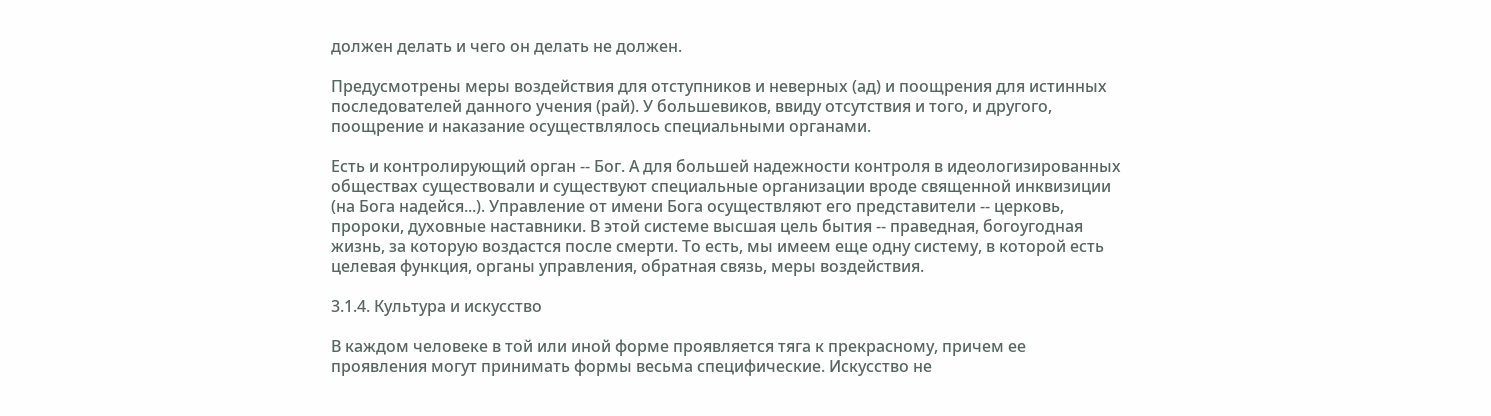должен делать и чего он делать не должен.

Предусмотрены меры воздействия для отступников и неверных (ад) и поощрения для истинных последователей данного учения (рай). У большевиков, ввиду отсутствия и того, и другого, поощрение и наказание осуществлялось специальными органами.

Есть и контролирующий орган -- Бог. А для большей надежности контроля в идеологизированных обществах существовали и существуют специальные организации вроде священной инквизиции (на Бога надейся...). Управление от имени Бога осуществляют его представители -- церковь, пророки, духовные наставники. В этой системе высшая цель бытия -- праведная, богоугодная жизнь, за которую воздастся после смерти. То есть, мы имеем еще одну систему, в которой есть целевая функция, органы управления, обратная связь, меры воздействия.

3.1.4. Культура и искусство

В каждом человеке в той или иной форме проявляется тяга к прекрасному, причем ее проявления могут принимать формы весьма специфические. Искусство не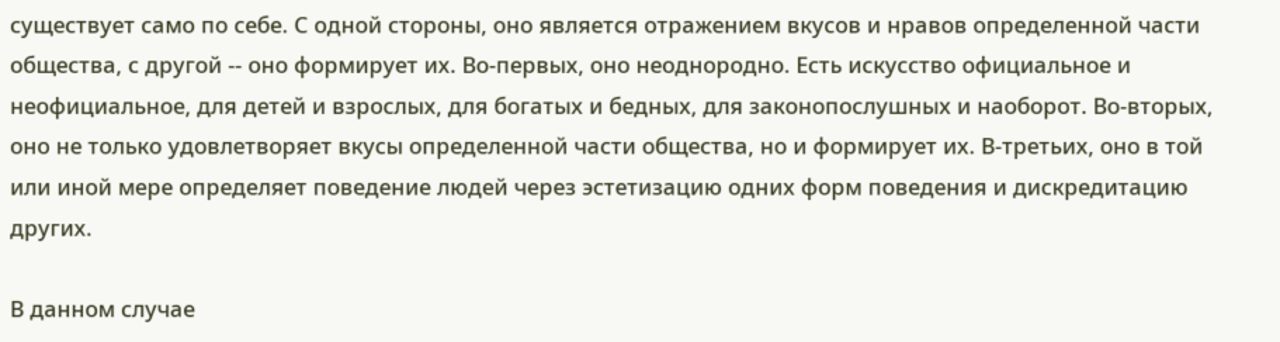существует само по себе. С одной стороны, оно является отражением вкусов и нравов определенной части общества, с другой -- оно формирует их. Во-первых, оно неоднородно. Есть искусство официальное и неофициальное, для детей и взрослых, для богатых и бедных, для законопослушных и наоборот. Во-вторых, оно не только удовлетворяет вкусы определенной части общества, но и формирует их. В-третьих, оно в той или иной мере определяет поведение людей через эстетизацию одних форм поведения и дискредитацию других.

В данном случае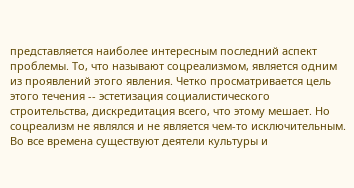представляется наиболее интересным последний аспект проблемы. То, что называют соцреализмом, является одним из проявлений этого явления. Четко просматривается цель этого течения -- эстетизация социалистического строительства, дискредитация всего, что этому мешает. Но соцреализм не являлся и не является чем-то исключительным. Во все времена существуют деятели культуры и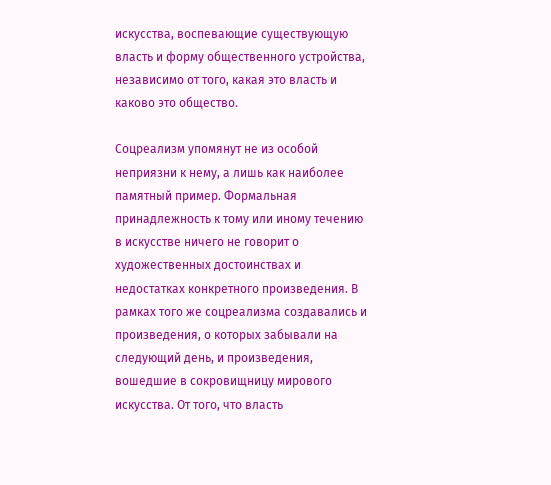искусства, воспевающие существующую власть и форму общественного устройства, независимо от того, какая это власть и каково это общество.

Соцреализм упомянут не из особой неприязни к нему, а лишь как наиболее памятный пример. Формальная принадлежность к тому или иному течению в искусстве ничего не говорит о художественных достоинствах и недостатках конкретного произведения. В рамках того же соцреализма создавались и произведения, о которых забывали на следующий день, и произведения, вошедшие в сокровищницу мирового искусства. От того, что власть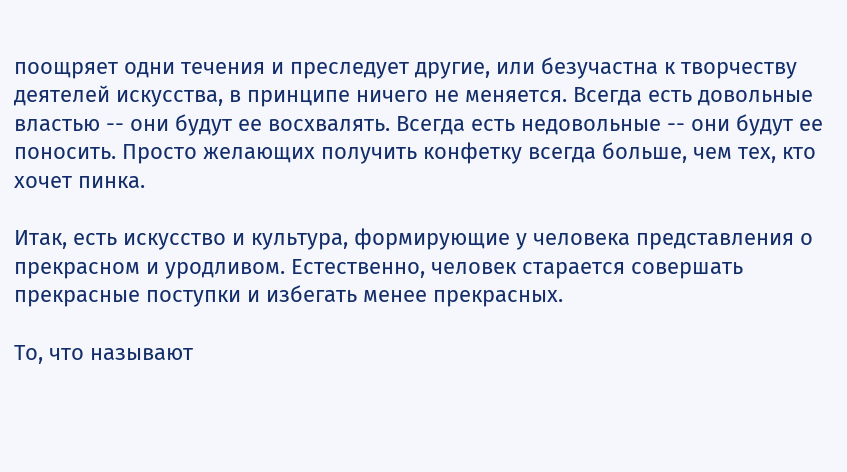поощряет одни течения и преследует другие, или безучастна к творчеству деятелей искусства, в принципе ничего не меняется. Всегда есть довольные властью -- они будут ее восхвалять. Всегда есть недовольные -- они будут ее поносить. Просто желающих получить конфетку всегда больше, чем тех, кто хочет пинка.

Итак, есть искусство и культура, формирующие у человека представления о прекрасном и уродливом. Естественно, человек старается совершать прекрасные поступки и избегать менее прекрасных.

То, что называют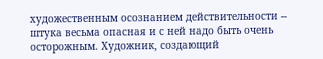художественным осознанием действительности -- штука весьма опасная и с ней надо быть очень осторожным. Художник, создающий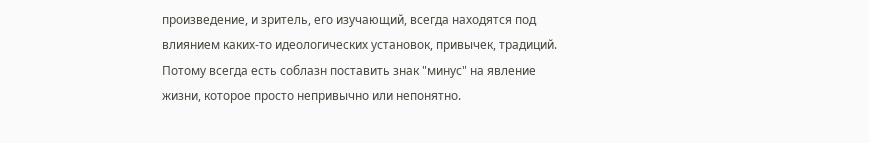произведение, и зритель, его изучающий, всегда находятся под влиянием каких-то идеологических установок, привычек, традиций. Потому всегда есть соблазн поставить знак "минус" на явление жизни, которое просто непривычно или непонятно.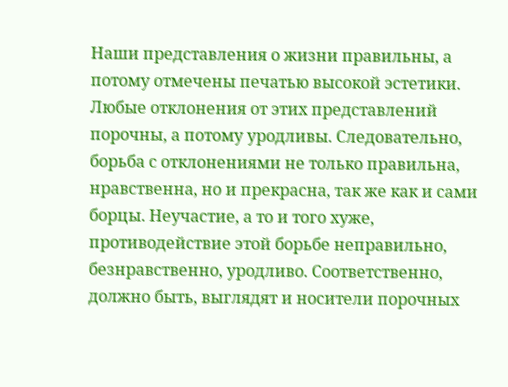Наши представления о жизни правильны, а потому отмечены печатью высокой эстетики. Любые отклонения от этих представлений порочны, а потому уродливы. Следовательно, борьба с отклонениями не только правильна, нравственна, но и прекрасна, так же как и сами борцы. Неучастие, а то и того хуже, противодействие этой борьбе неправильно, безнравственно, уродливо. Соответственно, должно быть, выглядят и носители порочных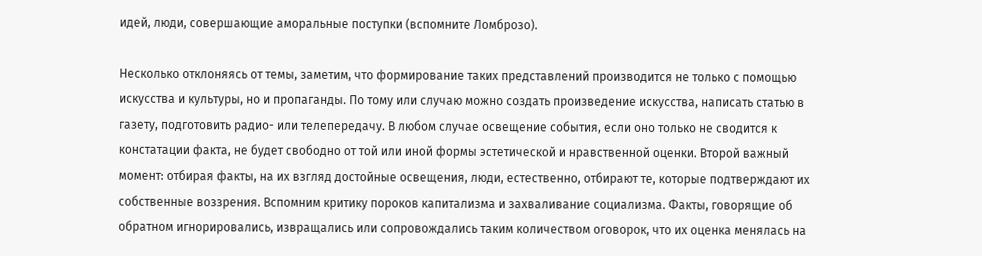идей, люди, совершающие аморальные поступки (вспомните Ломброзо).

Несколько отклоняясь от темы, заметим, что формирование таких представлений производится не только с помощью искусства и культуры, но и пропаганды. По тому или случаю можно создать произведение искусства, написать статью в газету, подготовить радио- или телепередачу. В любом случае освещение события, если оно только не сводится к констатации факта, не будет свободно от той или иной формы эстетической и нравственной оценки. Второй важный момент: отбирая факты, на их взгляд достойные освещения, люди, естественно, отбирают те, которые подтверждают их собственные воззрения. Вспомним критику пороков капитализма и захваливание социализма. Факты, говорящие об обратном игнорировались, извращались или сопровождались таким количеством оговорок, что их оценка менялась на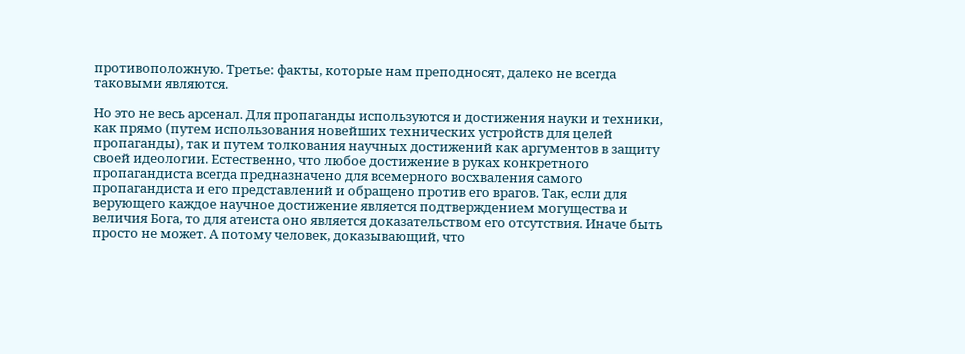противоположную. Третье: факты, которые нам преподносят, далеко не всегда таковыми являются.

Но это не весь арсенал. Для пропаганды используются и достижения науки и техники, как прямо (путем использования новейших технических устройств для целей пропаганды), так и путем толкования научных достижений как аргументов в защиту своей идеологии. Естественно, что любое достижение в руках конкретного пропагандиста всегда предназначено для всемерного восхваления самого пропагандиста и его представлений и обращено против его врагов. Так, если для верующего каждое научное достижение является подтверждением могущества и величия Бога, то для атеиста оно является доказательством его отсутствия. Иначе быть просто не может. А потому человек, доказывающий, что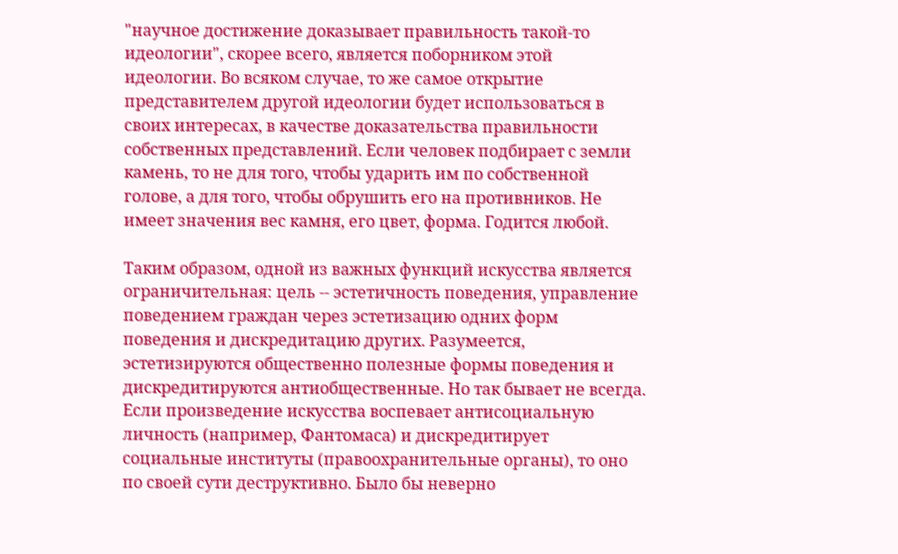"научное достижение доказывает правильность такой-то идеологии", скорее всего, является поборником этой идеологии. Во всяком случае, то же самое открытие представителем другой идеологии будет использоваться в своих интересах, в качестве доказательства правильности собственных представлений. Если человек подбирает с земли камень, то не для того, чтобы ударить им по собственной голове, а для того, чтобы обрушить его на противников. Не имеет значения вес камня, его цвет, форма. Годится любой.

Таким образом, одной из важных функций искусства является ограничительная: цель -- эстетичность поведения, управление поведением граждан через эстетизацию одних форм поведения и дискредитацию других. Разумеется, эстетизируются общественно полезные формы поведения и дискредитируются антиобщественные. Но так бывает не всегда. Если произведение искусства воспевает антисоциальную личность (например, Фантомаса) и дискредитирует социальные институты (правоохранительные органы), то оно по своей сути деструктивно. Было бы неверно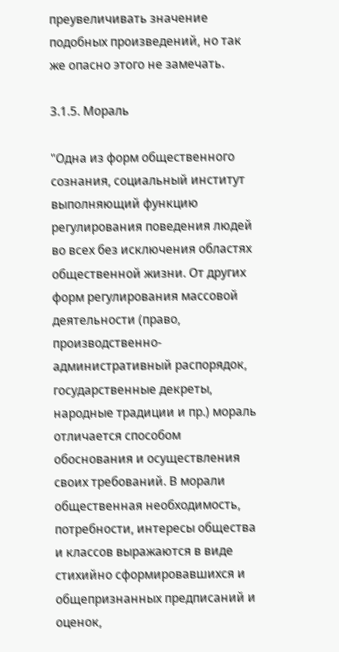преувеличивать значение подобных произведений, но так же опасно этого не замечать.

3.1.5. Мораль

"Одна из форм общественного сознания, социальный институт выполняющий функцию регулирования поведения людей во всех без исключения областях общественной жизни. От других форм регулирования массовой деятельности (право, производственно- административный распорядок, государственные декреты, народные традиции и пр.) мораль отличается способом обоснования и осуществления своих требований. В морали общественная необходимость, потребности, интересы общества и классов выражаются в виде стихийно сформировавшихся и общепризнанных предписаний и оценок,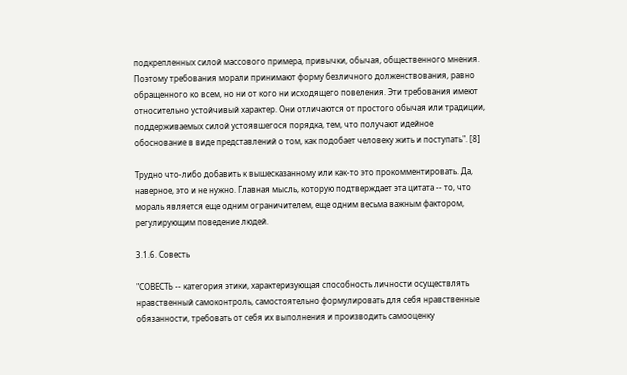подкрепленных силой массового примера, привычки, обычая, общественного мнения. Поэтому требования морали принимают форму безличного долженствования, равно обращенного ко всем, но ни от кого ни исходящего повеления. Эти требования имеют относительно устойчивый характер. Они отличаются от простого обычая или традиции, поддерживаемых силой устоявшегося порядка, тем, что получают идейное обоснование в виде представлений о том, как подобает человеку жить и поступать". [8]

Трудно что-либо добавить к вышесказанному или как-то это прокомментировать. Да, наверное, это и не нужно. Главная мысль, которую подтверждает эта цитата -- то, что мораль является еще одним ограничителем, еще одним весьма важным фактором, регулирующим поведение людей.

3.1.6. Совесть

"СОВЕСТЬ -- категория этики, характеризующая способность личности осуществлять нравственный самоконтроль, самостоятельно формулировать для себя нравственные обязанности, требовать от себя их выполнения и производить самооценку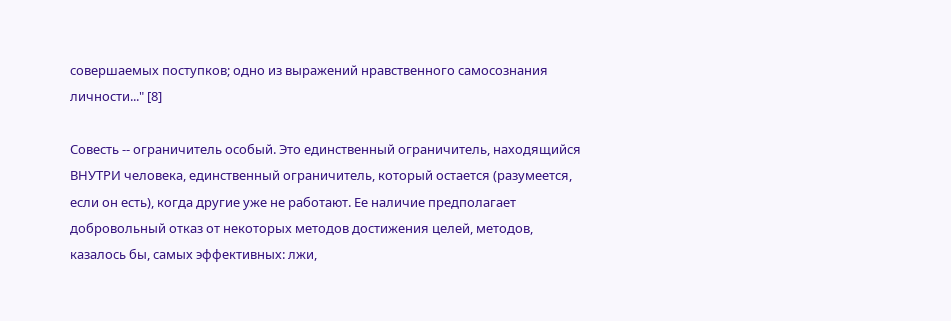совершаемых поступков; одно из выражений нравственного самосознания личности..." [8]

Совесть -- ограничитель особый. Это единственный ограничитель, находящийся ВНУТРИ человека, единственный ограничитель, который остается (разумеется, если он есть), когда другие уже не работают. Ее наличие предполагает добровольный отказ от некоторых методов достижения целей, методов, казалось бы, самых эффективных: лжи,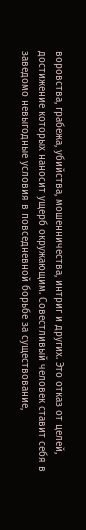воровства, грабежа, убийства, мошенничества, интриг и других. Это отказ от целей, достижение которых наносит ущерб окружающим. Совестливый человек ставит себя в заведомо невыгодные условия в повседневной борьбе за существование,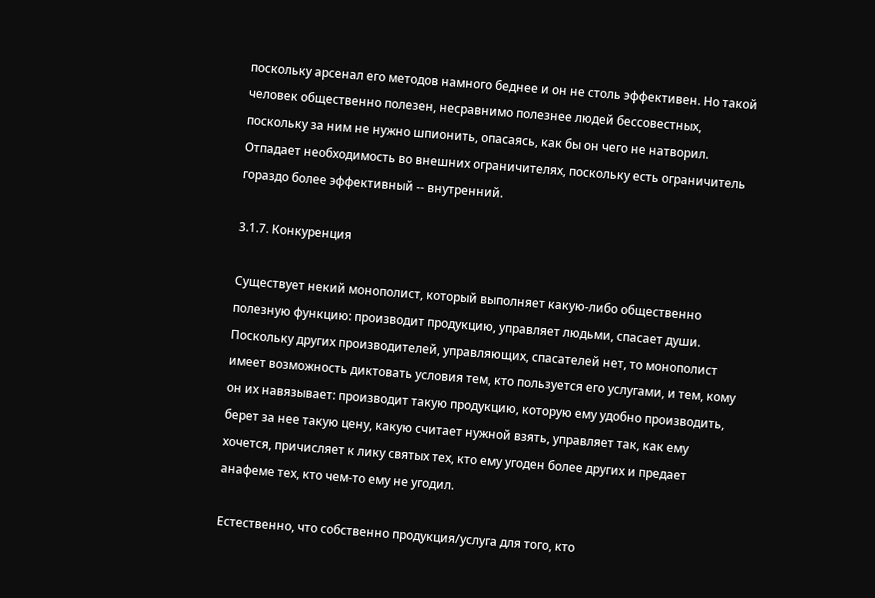поскольку арсенал его методов намного беднее и он не столь эффективен. Но такой человек общественно полезен, несравнимо полезнее людей бессовестных, поскольку за ним не нужно шпионить, опасаясь, как бы он чего не натворил. Отпадает необходимость во внешних ограничителях, поскольку есть ограничитель гораздо более эффективный -- внутренний.

3.1.7. Конкуренция

Существует некий монополист, который выполняет какую-либо общественно полезную функцию: производит продукцию, управляет людьми, спасает души. Поскольку других производителей, управляющих, спасателей нет, то монополист имеет возможность диктовать условия тем, кто пользуется его услугами, и тем, кому он их навязывает: производит такую продукцию, которую ему удобно производить, берет за нее такую цену, какую считает нужной взять, управляет так, как ему хочется, причисляет к лику святых тех, кто ему угоден более других и предает анафеме тех, кто чем-то ему не угодил.

Естественно, что собственно продукция/услуга для того, кто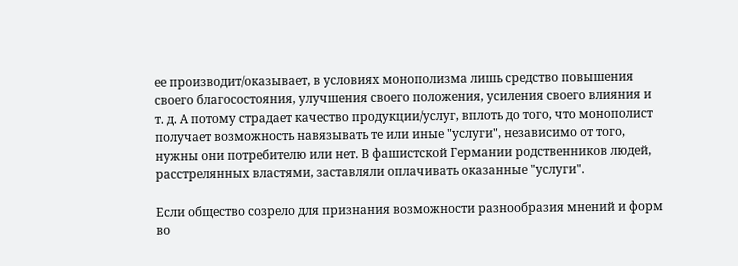ее производит/оказывает, в условиях монополизма лишь средство повышения своего благосостояния, улучшения своего положения, усиления своего влияния и т. д. А потому страдает качество продукции/услуг, вплоть до того, что монополист получает возможность навязывать те или иные "услуги", независимо от того, нужны они потребителю или нет. В фашистской Германии родственников людей, расстрелянных властями, заставляли оплачивать оказанные "услуги".

Если общество созрело для признания возможности разнообразия мнений и форм во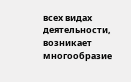всех видах деятельности, возникает многообразие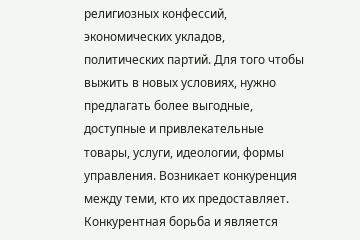религиозных конфессий, экономических укладов, политических партий. Для того чтобы выжить в новых условиях, нужно предлагать более выгодные, доступные и привлекательные товары, услуги, идеологии, формы управления. Возникает конкуренция между теми, кто их предоставляет. Конкурентная борьба и является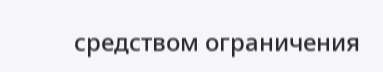средством ограничения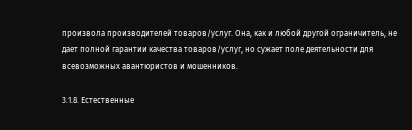произвола производителей товаров/услуг. Она, как и любой другой ограничитель, не дает полной гарантии качества товаров/услуг, но сужает поле деятельности для всевозможных авантюристов и мошенников.

3.1.8. Естественные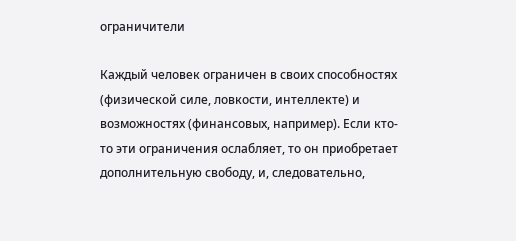ограничители

Каждый человек ограничен в своих способностях (физической силе, ловкости, интеллекте) и возможностях (финансовых, например). Если кто-то эти ограничения ослабляет, то он приобретает дополнительную свободу, и, следовательно,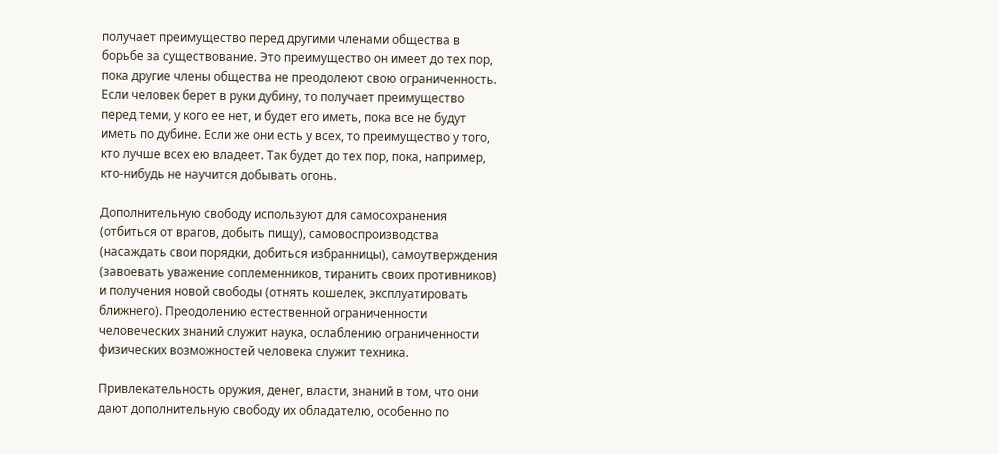получает преимущество перед другими членами общества в борьбе за существование. Это преимущество он имеет до тех пор, пока другие члены общества не преодолеют свою ограниченность. Если человек берет в руки дубину, то получает преимущество перед теми, у кого ее нет, и будет его иметь, пока все не будут иметь по дубине. Если же они есть у всех, то преимущество у того, кто лучше всех ею владеет. Так будет до тех пор, пока, например, кто-нибудь не научится добывать огонь.

Дополнительную свободу используют для самосохранения (отбиться от врагов, добыть пищу), самовоспроизводства (насаждать свои порядки, добиться избранницы), самоутверждения (завоевать уважение соплеменников, тиранить своих противников) и получения новой свободы (отнять кошелек, эксплуатировать ближнего). Преодолению естественной ограниченности человеческих знаний служит наука, ослаблению ограниченности физических возможностей человека служит техника.

Привлекательность оружия, денег, власти, знаний в том, что они дают дополнительную свободу их обладателю, особенно по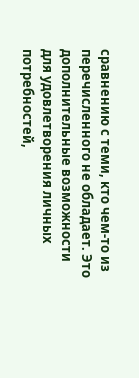сравнению с теми, кто чем-то из перечисленного не обладает. Это дополнительные возможности для удовлетворения личных потребностей,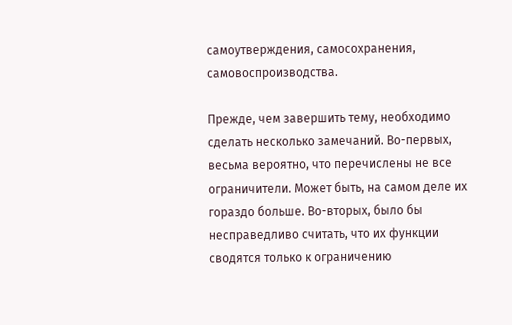самоутверждения, самосохранения, самовоспроизводства.

Прежде, чем завершить тему, необходимо сделать несколько замечаний. Во-первых, весьма вероятно, что перечислены не все ограничители. Может быть, на самом деле их гораздо больше. Во-вторых, было бы несправедливо считать, что их функции сводятся только к ограничению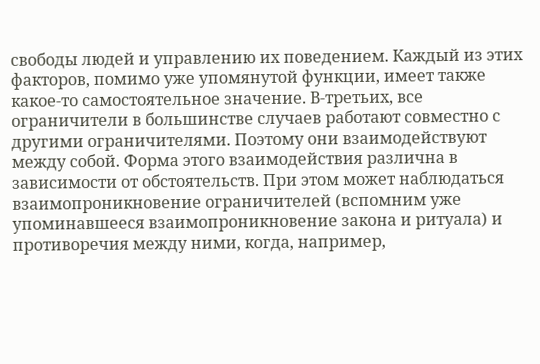свободы людей и управлению их поведением. Каждый из этих факторов, помимо уже упомянутой функции, имеет также какое-то самостоятельное значение. В-третьих, все ограничители в большинстве случаев работают совместно с другими ограничителями. Поэтому они взаимодействуют между собой. Форма этого взаимодействия различна в зависимости от обстоятельств. При этом может наблюдаться взаимопроникновение ограничителей (вспомним уже упоминавшееся взаимопроникновение закона и ритуала) и противоречия между ними, когда, например,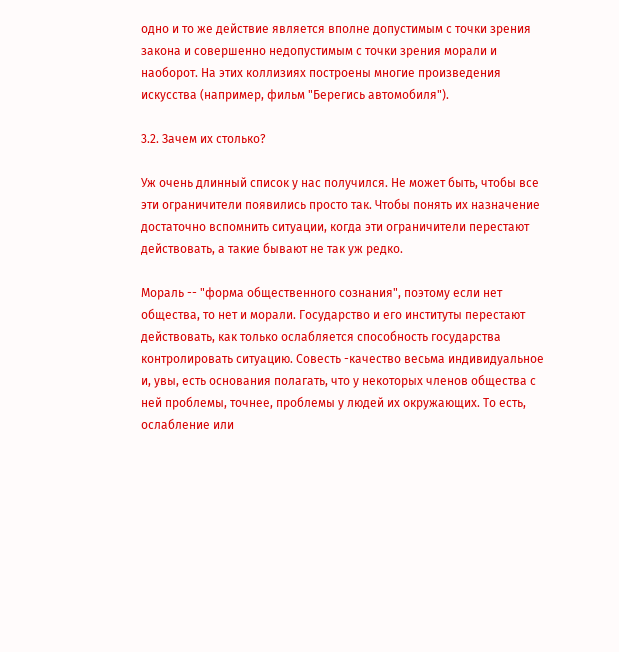одно и то же действие является вполне допустимым с точки зрения закона и совершенно недопустимым с точки зрения морали и наоборот. На этих коллизиях построены многие произведения искусства (например, фильм "Берегись автомобиля").

3.2. Зачем их столько?

Уж очень длинный список у нас получился. Не может быть, чтобы все эти ограничители появились просто так. Чтобы понять их назначение достаточно вспомнить ситуации, когда эти ограничители перестают действовать, а такие бывают не так уж редко.

Мораль -- "форма общественного сознания", поэтому если нет общества, то нет и морали. Государство и его институты перестают действовать, как только ослабляется способность государства контролировать ситуацию. Совесть -качество весьма индивидуальное и, увы, есть основания полагать, что у некоторых членов общества с ней проблемы, точнее, проблемы у людей их окружающих. То есть, ослабление или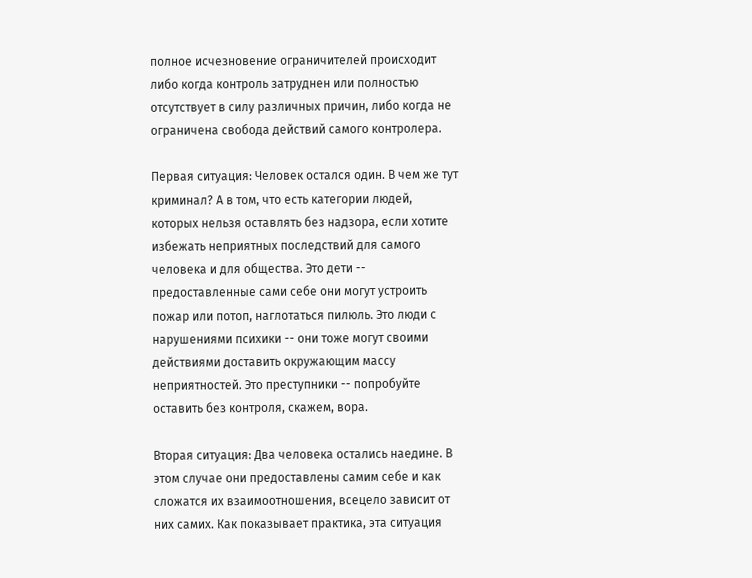полное исчезновение ограничителей происходит либо когда контроль затруднен или полностью отсутствует в силу различных причин, либо когда не ограничена свобода действий самого контролера.

Первая ситуация: Человек остался один. В чем же тут криминал? А в том, что есть категории людей, которых нельзя оставлять без надзора, если хотите избежать неприятных последствий для самого человека и для общества. Это дети -- предоставленные сами себе они могут устроить пожар или потоп, наглотаться пилюль. Это люди с нарушениями психики -- они тоже могут своими действиями доставить окружающим массу неприятностей. Это преступники -- попробуйте оставить без контроля, скажем, вора.

Вторая ситуация: Два человека остались наедине. В этом случае они предоставлены самим себе и как сложатся их взаимоотношения, всецело зависит от них самих. Как показывает практика, эта ситуация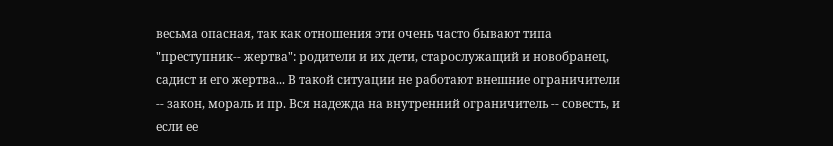весьма опасная, так как отношения эти очень часто бывают типа "преступник-- жертва": родители и их дети, старослужащий и новобранец, садист и его жертва... В такой ситуации не работают внешние ограничители -- закон, мораль и пр. Вся надежда на внутренний ограничитель -- совесть, и если ее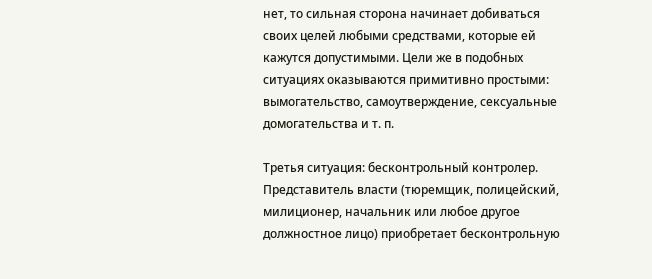нет, то сильная сторона начинает добиваться своих целей любыми средствами, которые ей кажутся допустимыми. Цели же в подобных ситуациях оказываются примитивно простыми: вымогательство, самоутверждение, сексуальные домогательства и т. п.

Третья ситуация: бесконтрольный контролер. Представитель власти (тюремщик, полицейский, милиционер, начальник или любое другое должностное лицо) приобретает бесконтрольную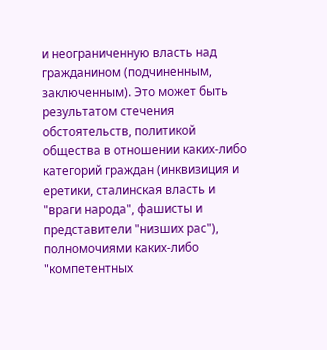и неограниченную власть над гражданином (подчиненным, заключенным). Это может быть результатом стечения обстоятельств, политикой общества в отношении каких-либо категорий граждан (инквизиция и еретики, сталинская власть и "враги народа", фашисты и представители "низших рас"), полномочиями каких-либо "компетентных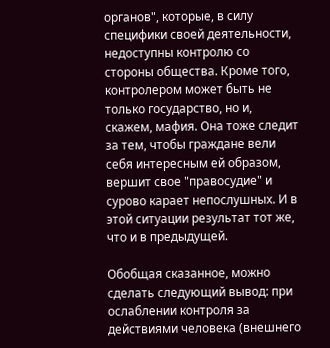органов", которые, в силу специфики своей деятельности, недоступны контролю со стороны общества. Кроме того, контролером может быть не только государство, но и, скажем, мафия. Она тоже следит за тем, чтобы граждане вели себя интересным ей образом, вершит свое "правосудие" и сурово карает непослушных. И в этой ситуации результат тот же, что и в предыдущей.

Обобщая сказанное, можно сделать следующий вывод: при ослаблении контроля за действиями человека (внешнего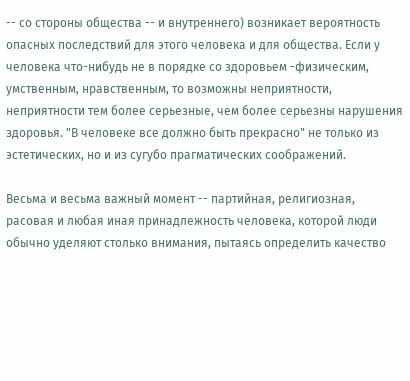-- со стороны общества -- и внутреннего) возникает вероятность опасных последствий для этого человека и для общества. Если у человека что-нибудь не в порядке со здоровьем -физическим, умственным, нравственным, то возможны неприятности, неприятности тем более серьезные, чем более серьезны нарушения здоровья. "В человеке все должно быть прекрасно" не только из эстетических, но и из сугубо прагматических соображений.

Весьма и весьма важный момент -- партийная, религиозная, расовая и любая иная принадлежность человека, которой люди обычно уделяют столько внимания, пытаясь определить качество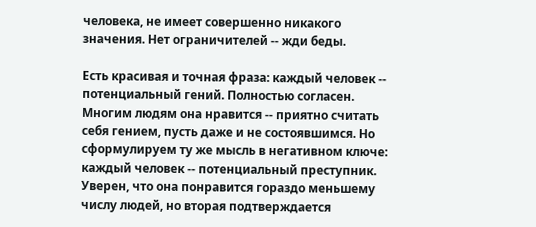человека, не имеет совершенно никакого значения. Нет ограничителей -- жди беды.

Есть красивая и точная фраза: каждый человек -- потенциальный гений. Полностью согласен. Многим людям она нравится -- приятно считать себя гением, пусть даже и не состоявшимся. Но сформулируем ту же мысль в негативном ключе: каждый человек -- потенциальный преступник. Уверен, что она понравится гораздо меньшему числу людей, но вторая подтверждается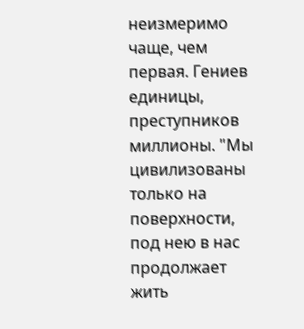неизмеримо чаще, чем первая. Гениев единицы, преступников миллионы. "Мы цивилизованы только на поверхности, под нею в нас продолжает жить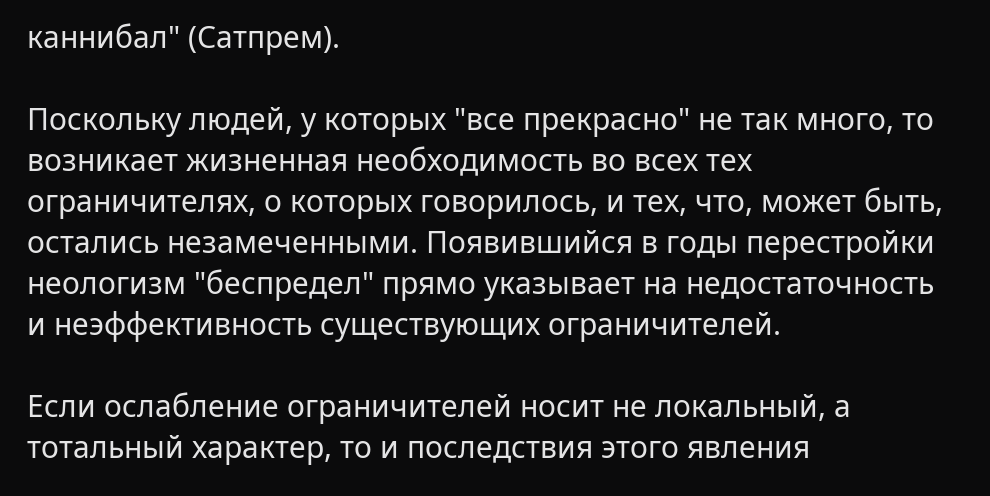каннибал" (Сатпрем).

Поскольку людей, у которых "все прекрасно" не так много, то возникает жизненная необходимость во всех тех ограничителях, о которых говорилось, и тех, что, может быть, остались незамеченными. Появившийся в годы перестройки неологизм "беспредел" прямо указывает на недостаточность и неэффективность существующих ограничителей.

Если ослабление ограничителей носит не локальный, а тотальный характер, то и последствия этого явления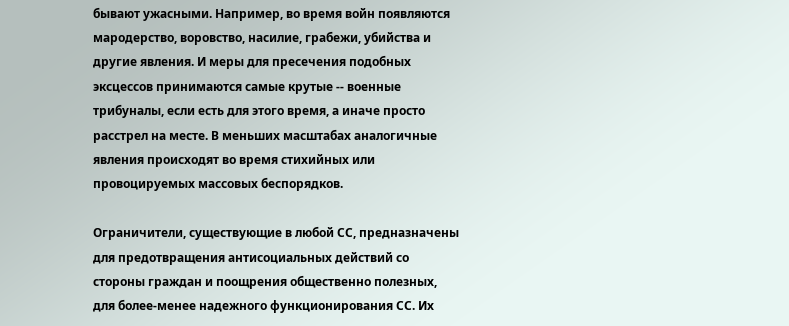бывают ужасными. Например, во время войн появляются мародерство, воровство, насилие, грабежи, убийства и другие явления. И меры для пресечения подобных эксцессов принимаются самые крутые -- военные трибуналы, если есть для этого время, а иначе просто расстрел на месте. В меньших масштабах аналогичные явления происходят во время стихийных или провоцируемых массовых беспорядков.

Ограничители, существующие в любой СС, предназначены для предотвращения антисоциальных действий со стороны граждан и поощрения общественно полезных, для более-менее надежного функционирования СС. Их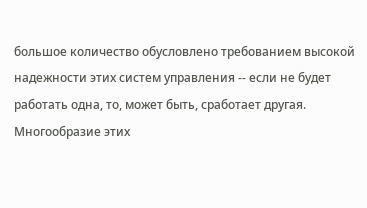большое количество обусловлено требованием высокой надежности этих систем управления -- если не будет работать одна, то, может быть, сработает другая. Многообразие этих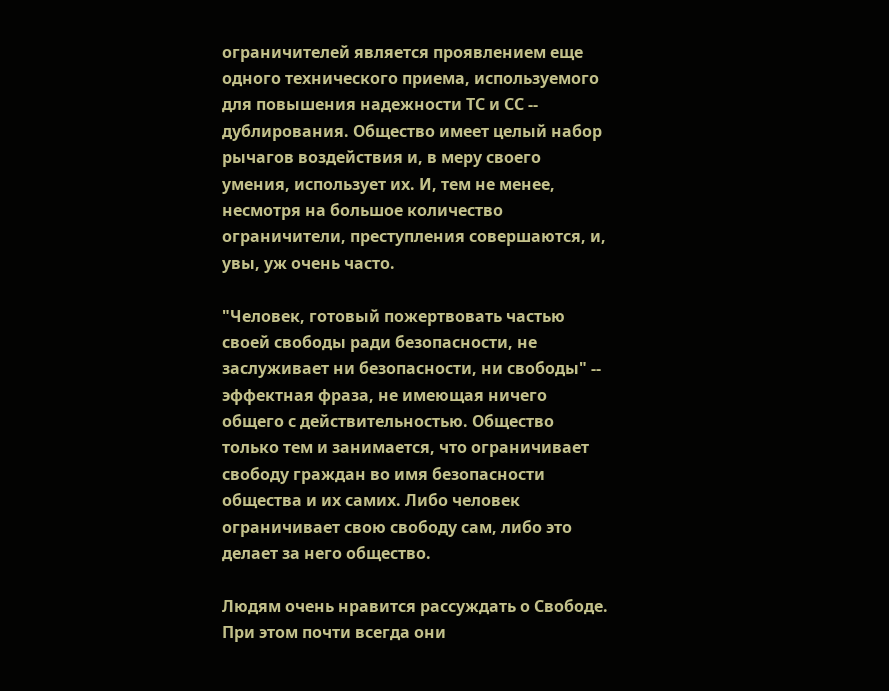ограничителей является проявлением еще одного технического приема, используемого для повышения надежности ТС и СС -- дублирования. Общество имеет целый набор рычагов воздействия и, в меру своего умения, использует их. И, тем не менее, несмотря на большое количество ограничители, преступления совершаются, и, увы, уж очень часто.

"Человек, готовый пожертвовать частью своей свободы ради безопасности, не заслуживает ни безопасности, ни свободы" -- эффектная фраза, не имеющая ничего общего с действительностью. Общество только тем и занимается, что ограничивает свободу граждан во имя безопасности общества и их самих. Либо человек ограничивает свою свободу сам, либо это делает за него общество.

Людям очень нравится рассуждать о Свободе. При этом почти всегда они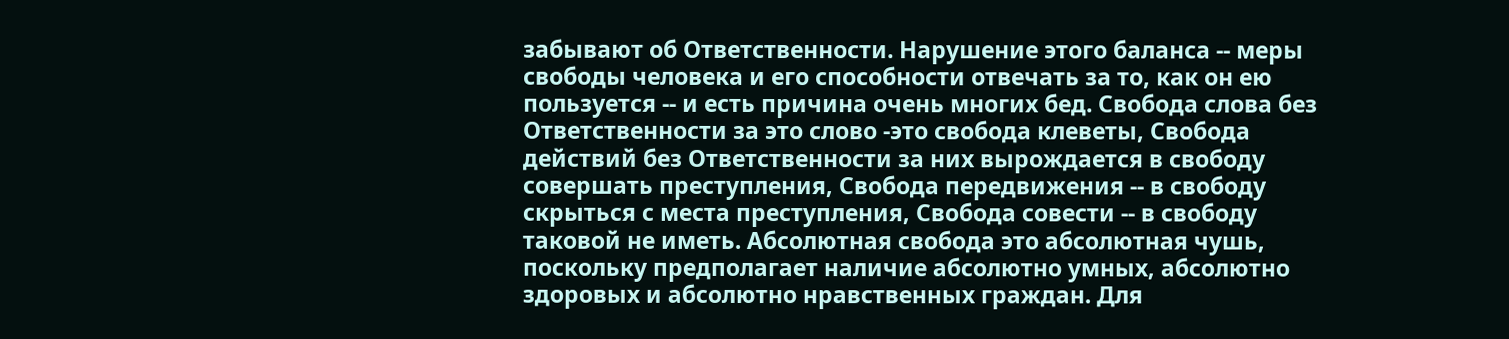забывают об Ответственности. Нарушение этого баланса -- меры свободы человека и его способности отвечать за то, как он ею пользуется -- и есть причина очень многих бед. Свобода слова без Ответственности за это слово -это свобода клеветы, Свобода действий без Ответственности за них вырождается в свободу совершать преступления, Свобода передвижения -- в свободу скрыться с места преступления, Свобода совести -- в свободу таковой не иметь. Абсолютная свобода это абсолютная чушь, поскольку предполагает наличие абсолютно умных, абсолютно здоровых и абсолютно нравственных граждан. Для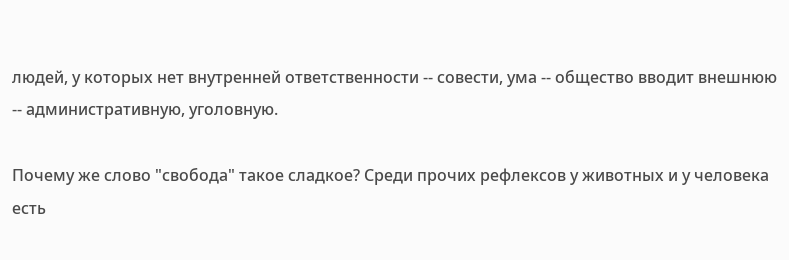людей, у которых нет внутренней ответственности -- совести, ума -- общество вводит внешнюю -- административную, уголовную.

Почему же слово "свобода" такое сладкое? Среди прочих рефлексов у животных и у человека есть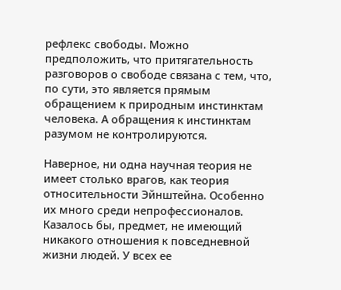рефлекс свободы. Можно предположить, что притягательность разговоров о свободе связана с тем, что, по сути, это является прямым обращением к природным инстинктам человека. А обращения к инстинктам разумом не контролируются.

Наверное, ни одна научная теория не имеет столько врагов, как теория относительности Эйнштейна. Особенно их много среди непрофессионалов. Казалось бы, предмет, не имеющий никакого отношения к повседневной жизни людей. У всех ее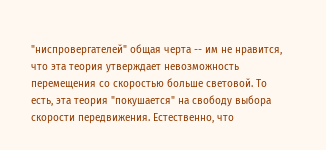"ниспровергателей" общая черта -- им не нравится, что эта теория утверждает невозможность перемещения со скоростью больше световой. То есть, эта теория "покушается" на свободу выбора скорости передвижения. Естественно, что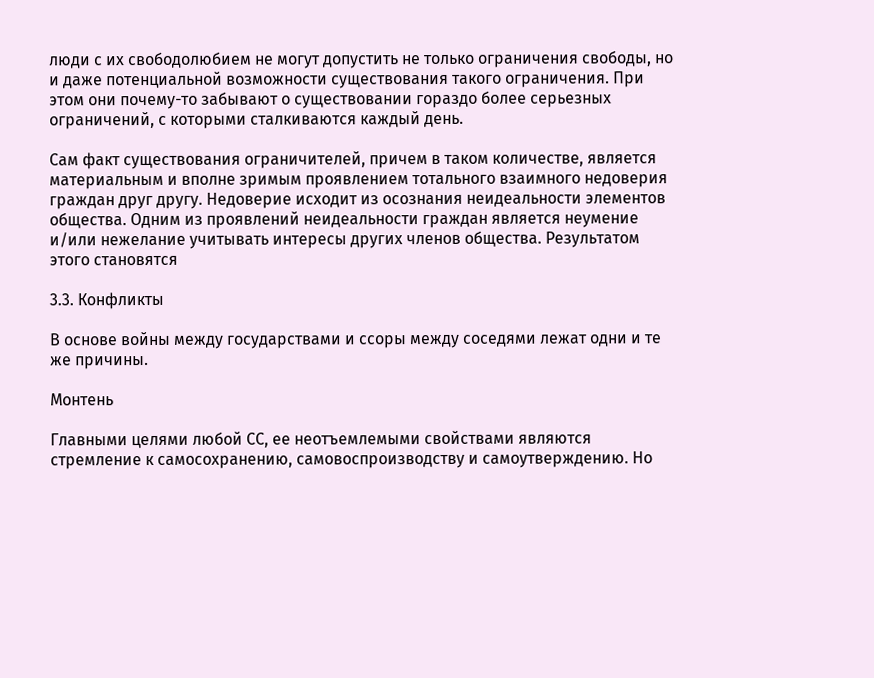люди с их свободолюбием не могут допустить не только ограничения свободы, но и даже потенциальной возможности существования такого ограничения. При этом они почему-то забывают о существовании гораздо более серьезных ограничений, с которыми сталкиваются каждый день.

Сам факт существования ограничителей, причем в таком количестве, является материальным и вполне зримым проявлением тотального взаимного недоверия граждан друг другу. Недоверие исходит из осознания неидеальности элементов общества. Одним из проявлений неидеальности граждан является неумение и/или нежелание учитывать интересы других членов общества. Результатом этого становятся

3.3. Конфликты

В основе войны между государствами и ссоры между соседями лежат одни и те же причины.

Монтень

Главными целями любой СС, ее неотъемлемыми свойствами являются стремление к самосохранению, самовоспроизводству и самоутверждению. Но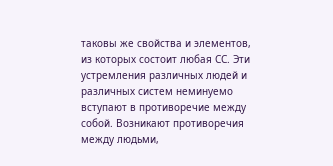таковы же свойства и элементов, из которых состоит любая СС. Эти устремления различных людей и различных систем неминуемо вступают в противоречие между собой. Возникают противоречия между людьми,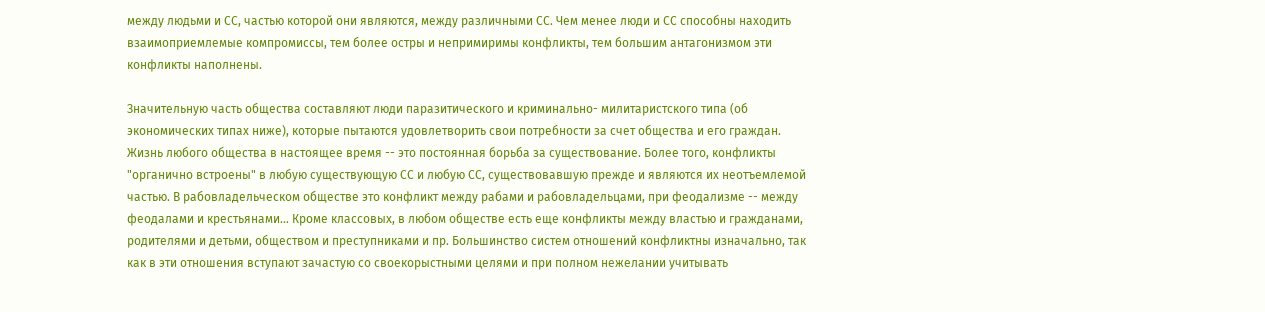между людьми и СС, частью которой они являются, между различными СС. Чем менее люди и СС способны находить взаимоприемлемые компромиссы, тем более остры и непримиримы конфликты, тем большим антагонизмом эти конфликты наполнены.

Значительную часть общества составляют люди паразитического и криминально- милитаристского типа (об экономических типах ниже), которые пытаются удовлетворить свои потребности за счет общества и его граждан. Жизнь любого общества в настоящее время -- это постоянная борьба за существование. Более того, конфликты "органично встроены" в любую существующую СС и любую СС, существовавшую прежде и являются их неотъемлемой частью. В рабовладельческом обществе это конфликт между рабами и рабовладельцами, при феодализме -- между феодалами и крестьянами... Кроме классовых, в любом обществе есть еще конфликты между властью и гражданами, родителями и детьми, обществом и преступниками и пр. Большинство систем отношений конфликтны изначально, так как в эти отношения вступают зачастую со своекорыстными целями и при полном нежелании учитывать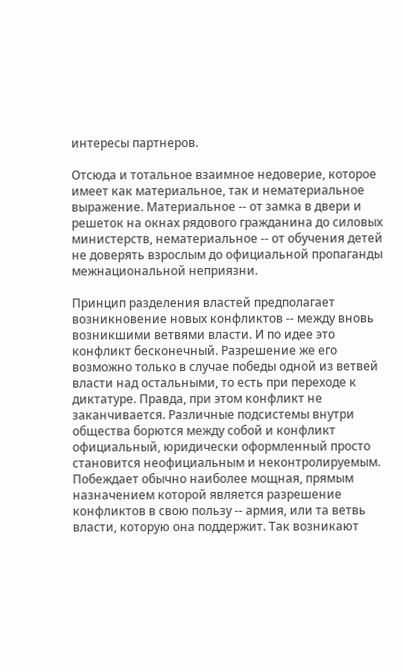интересы партнеров.

Отсюда и тотальное взаимное недоверие, которое имеет как материальное, так и нематериальное выражение. Материальное -- от замка в двери и решеток на окнах рядового гражданина до силовых министерств, нематериальное -- от обучения детей не доверять взрослым до официальной пропаганды межнациональной неприязни.

Принцип разделения властей предполагает возникновение новых конфликтов -- между вновь возникшими ветвями власти. И по идее это конфликт бесконечный. Разрешение же его возможно только в случае победы одной из ветвей власти над остальными, то есть при переходе к диктатуре. Правда, при этом конфликт не заканчивается. Различные подсистемы внутри общества борются между собой и конфликт официальный, юридически оформленный просто становится неофициальным и неконтролируемым. Побеждает обычно наиболее мощная, прямым назначением которой является разрешение конфликтов в свою пользу -- армия, или та ветвь власти, которую она поддержит. Так возникают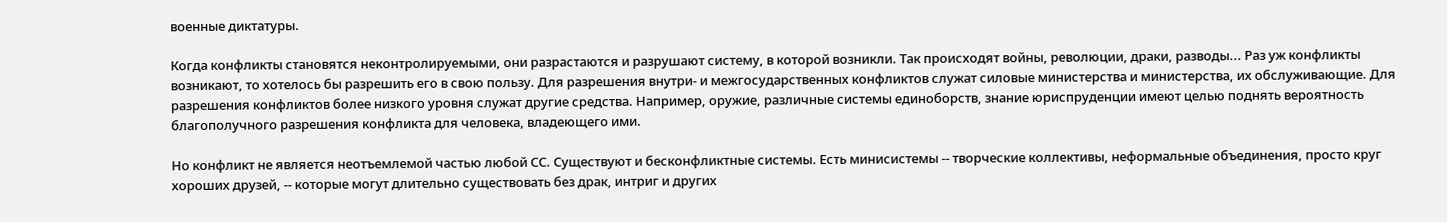военные диктатуры.

Когда конфликты становятся неконтролируемыми, они разрастаются и разрушают систему, в которой возникли. Так происходят войны, революции, драки, разводы... Раз уж конфликты возникают, то хотелось бы разрешить его в свою пользу. Для разрешения внутри- и межгосударственных конфликтов служат силовые министерства и министерства, их обслуживающие. Для разрешения конфликтов более низкого уровня служат другие средства. Например, оружие, различные системы единоборств, знание юриспруденции имеют целью поднять вероятность благополучного разрешения конфликта для человека, владеющего ими.

Но конфликт не является неотъемлемой частью любой СС. Существуют и бесконфликтные системы. Есть минисистемы -- творческие коллективы, неформальные объединения, просто круг хороших друзей, -- которые могут длительно существовать без драк, интриг и других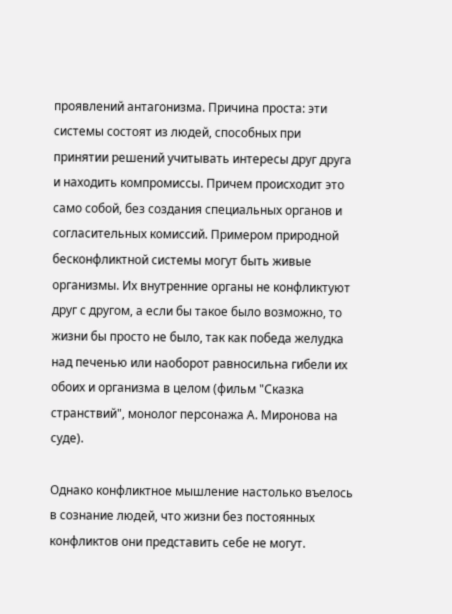проявлений антагонизма. Причина проста: эти системы состоят из людей, способных при принятии решений учитывать интересы друг друга и находить компромиссы. Причем происходит это само собой, без создания специальных органов и согласительных комиссий. Примером природной бесконфликтной системы могут быть живые организмы. Их внутренние органы не конфликтуют друг с другом, а если бы такое было возможно, то жизни бы просто не было, так как победа желудка над печенью или наоборот равносильна гибели их обоих и организма в целом (фильм "Сказка странствий", монолог персонажа А. Миронова на суде).

Однако конфликтное мышление настолько въелось в сознание людей, что жизни без постоянных конфликтов они представить себе не могут.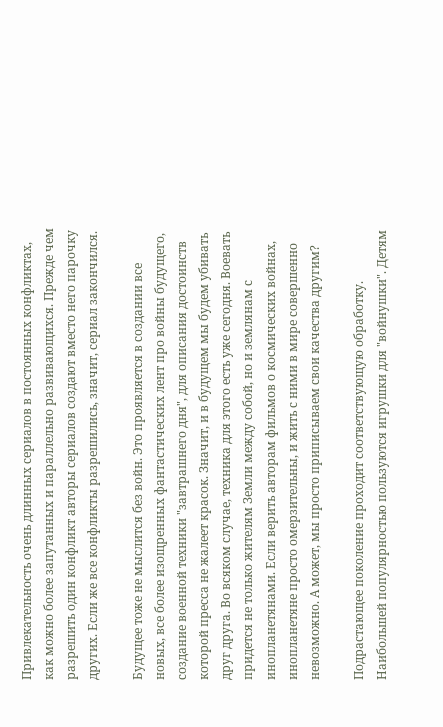Привлекательность очень длинных сериалов в постоянных конфликтах, как можно более запутанных и параллельно развивающихся. Прежде чем разрешить один конфликт авторы сериалов создают вместо него парочку других. Если же все конфликты разрешились, значит, сериал закончился.

Будущее тоже не мыслится без войн. Это проявляется в создании все новых, все более изощренных фантастических лент про войны будущего, создание военной техники "завтрашнего дня", для описания достоинств которой пресса не жалеет красок. Значит, и в будущем мы будем убивать друг друга. Во всяком случае, техника для этого есть уже сегодня. Воевать придется не только жителям Земли между собой, но и землянам с инопланетянами. Если верить авторам фильмов о космических войнах, инопланетяне просто омерзительны, и жить с ними в мире совершенно невозможно. А может, мы просто приписываем свои качества другим?

Подрастающее поколение проходит соответствующую обработку. Наибольшей популярностью пользуются игрушки для "войнушки". Детям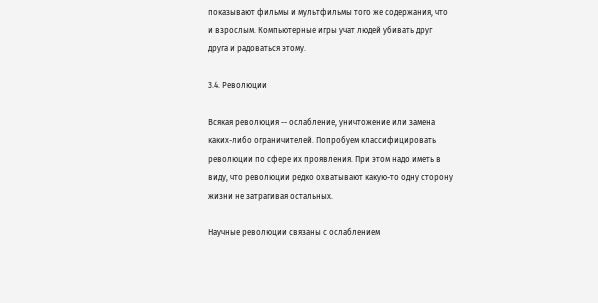показывают фильмы и мультфильмы того же содержания, что и взрослым. Компьютерные игры учат людей убивать друг друга и радоваться этому.

3.4. Революции

Всякая революция -- ослабление, уничтожение или замена каких-либо ограничителей. Попробуем классифицировать революции по сфере их проявления. При этом надо иметь в виду, что революции редко охватывают какую-то одну сторону жизни не затрагивая остальных.

Научные революции связаны с ослаблением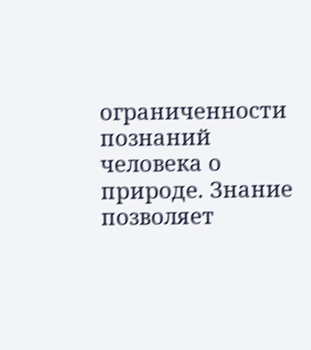ограниченности познаний человека о природе. Знание позволяет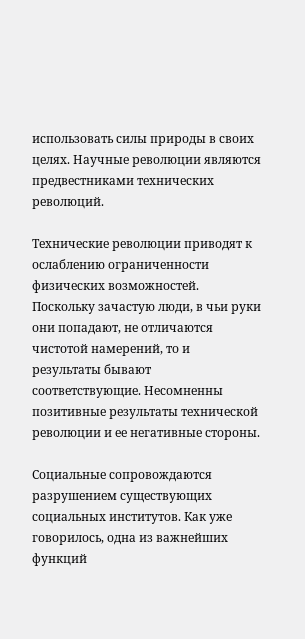использовать силы природы в своих целях. Научные революции являются предвестниками технических революций.

Технические революции приводят к ослаблению ограниченности физических возможностей. Поскольку зачастую люди, в чьи руки они попадают, не отличаются чистотой намерений, то и результаты бывают соответствующие. Несомненны позитивные результаты технической революции и ее негативные стороны.

Социальные сопровождаются разрушением существующих социальных институтов. Как уже говорилось, одна из важнейших функций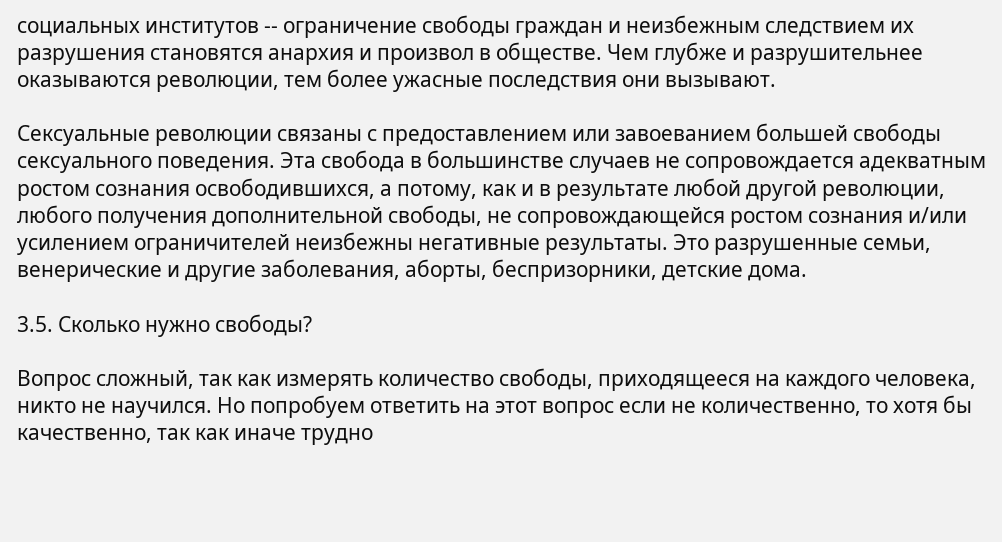социальных институтов -- ограничение свободы граждан и неизбежным следствием их разрушения становятся анархия и произвол в обществе. Чем глубже и разрушительнее оказываются революции, тем более ужасные последствия они вызывают.

Сексуальные революции связаны с предоставлением или завоеванием большей свободы сексуального поведения. Эта свобода в большинстве случаев не сопровождается адекватным ростом сознания освободившихся, а потому, как и в результате любой другой революции, любого получения дополнительной свободы, не сопровождающейся ростом сознания и/или усилением ограничителей неизбежны негативные результаты. Это разрушенные семьи, венерические и другие заболевания, аборты, беспризорники, детские дома.

3.5. Сколько нужно свободы?

Вопрос сложный, так как измерять количество свободы, приходящееся на каждого человека, никто не научился. Но попробуем ответить на этот вопрос если не количественно, то хотя бы качественно, так как иначе трудно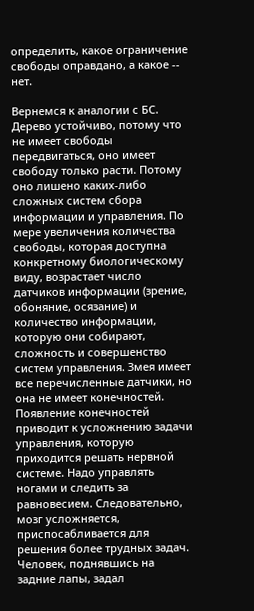определить, какое ограничение свободы оправдано, а какое -- нет.

Вернемся к аналогии с БС. Дерево устойчиво, потому что не имеет свободы передвигаться, оно имеет свободу только расти. Потому оно лишено каких-либо сложных систем сбора информации и управления. По мере увеличения количества свободы, которая доступна конкретному биологическому виду, возрастает число датчиков информации (зрение, обоняние, осязание) и количество информации, которую они собирают, сложность и совершенство систем управления. Змея имеет все перечисленные датчики, но она не имеет конечностей. Появление конечностей приводит к усложнению задачи управления, которую приходится решать нервной системе. Надо управлять ногами и следить за равновесием. Следовательно, мозг усложняется, приспосабливается для решения более трудных задач. Человек, поднявшись на задние лапы, задал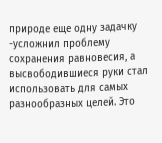природе еще одну задачку -усложнил проблему сохранения равновесия, а высвободившиеся руки стал использовать для самых разнообразных целей. Это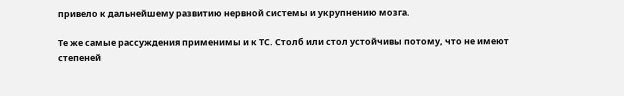привело к дальнейшему развитию нервной системы и укрупнению мозга.

Те же самые рассуждения применимы и к ТС. Столб или стол устойчивы потому, что не имеют степеней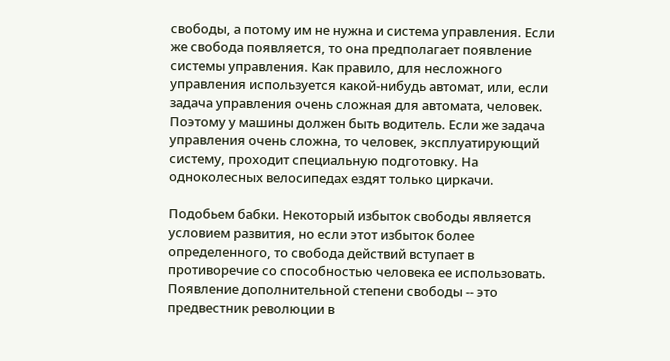свободы, а потому им не нужна и система управления. Если же свобода появляется, то она предполагает появление системы управления. Как правило, для несложного управления используется какой-нибудь автомат, или, если задача управления очень сложная для автомата, человек. Поэтому у машины должен быть водитель. Если же задача управления очень сложна, то человек, эксплуатирующий систему, проходит специальную подготовку. На одноколесных велосипедах ездят только циркачи.

Подобьем бабки. Некоторый избыток свободы является условием развития, но если этот избыток более определенного, то свобода действий вступает в противоречие со способностью человека ее использовать. Появление дополнительной степени свободы -- это предвестник революции в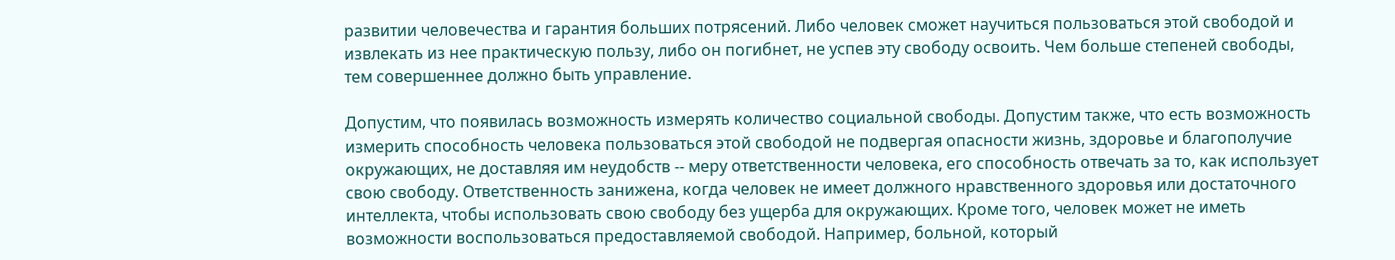развитии человечества и гарантия больших потрясений. Либо человек сможет научиться пользоваться этой свободой и извлекать из нее практическую пользу, либо он погибнет, не успев эту свободу освоить. Чем больше степеней свободы, тем совершеннее должно быть управление.

Допустим, что появилась возможность измерять количество социальной свободы. Допустим также, что есть возможность измерить способность человека пользоваться этой свободой не подвергая опасности жизнь, здоровье и благополучие окружающих, не доставляя им неудобств -- меру ответственности человека, его способность отвечать за то, как использует свою свободу. Ответственность занижена, когда человек не имеет должного нравственного здоровья или достаточного интеллекта, чтобы использовать свою свободу без ущерба для окружающих. Кроме того, человек может не иметь возможности воспользоваться предоставляемой свободой. Например, больной, который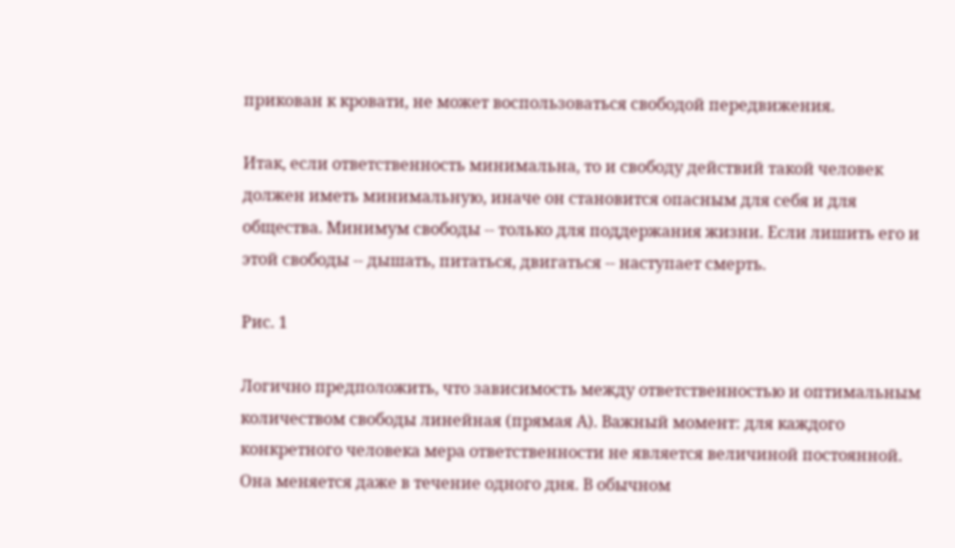прикован к кровати, не может воспользоваться свободой передвижения.

Итак, если ответственность минимальна, то и свободу действий такой человек должен иметь минимальную, иначе он становится опасным для себя и для общества. Минимум свободы -- только для поддержания жизни. Если лишить его и этой свободы -- дышать, питаться, двигаться -- наступает смерть.

Рис. 1

Логично предположить, что зависимость между ответственностью и оптимальным количеством свободы линейная (прямая А). Важный момент: для каждого конкретного человека мера ответственности не является величиной постоянной. Она меняется даже в течение одного дня. В обычном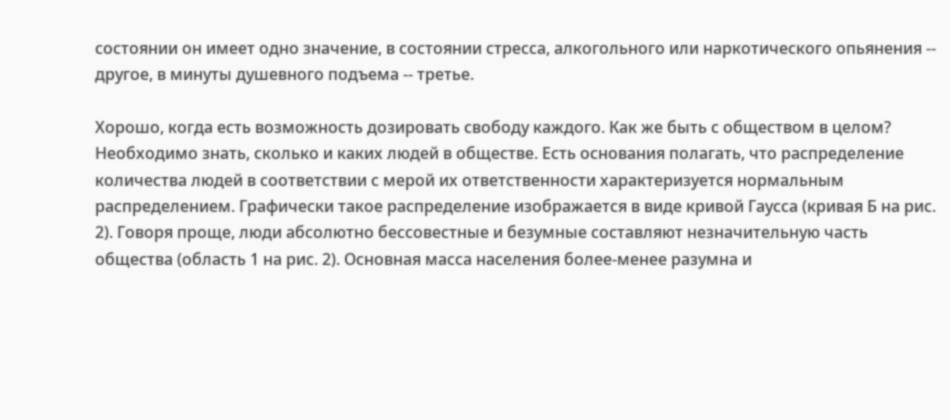состоянии он имеет одно значение, в состоянии стресса, алкогольного или наркотического опьянения -- другое, в минуты душевного подъема -- третье.

Хорошо, когда есть возможность дозировать свободу каждого. Как же быть с обществом в целом? Необходимо знать, сколько и каких людей в обществе. Есть основания полагать, что распределение количества людей в соответствии с мерой их ответственности характеризуется нормальным распределением. Графически такое распределение изображается в виде кривой Гаусса (кривая Б на рис. 2). Говоря проще, люди абсолютно бессовестные и безумные составляют незначительную часть общества (область 1 на рис. 2). Основная масса населения более-менее разумна и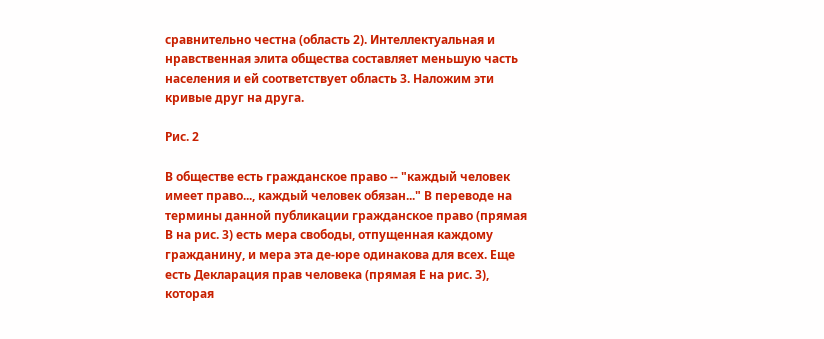сравнительно честна (область 2). Интеллектуальная и нравственная элита общества составляет меньшую часть населения и ей соответствует область 3. Наложим эти кривые друг на друга.

Рис. 2

В обществе есть гражданское право -- "каждый человек имеет право..., каждый человек обязан..." В переводе на термины данной публикации гражданское право (прямая В на рис. 3) есть мера свободы, отпущенная каждому гражданину, и мера эта де-юре одинакова для всех. Еще есть Декларация прав человека (прямая Е на рис. 3), которая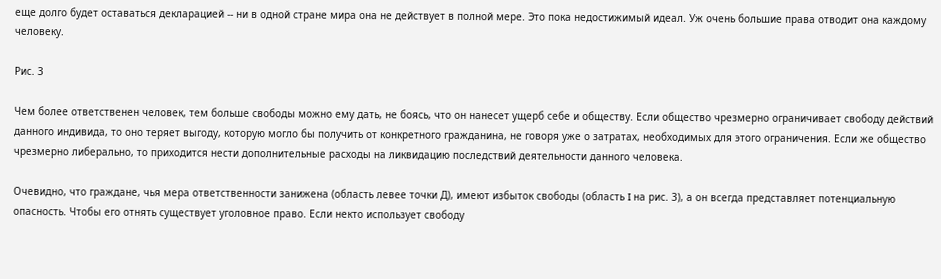еще долго будет оставаться декларацией -- ни в одной стране мира она не действует в полной мере. Это пока недостижимый идеал. Уж очень большие права отводит она каждому человеку.

Рис. 3

Чем более ответственен человек, тем больше свободы можно ему дать, не боясь, что он нанесет ущерб себе и обществу. Если общество чрезмерно ограничивает свободу действий данного индивида, то оно теряет выгоду, которую могло бы получить от конкретного гражданина, не говоря уже о затратах, необходимых для этого ограничения. Если же общество чрезмерно либерально, то приходится нести дополнительные расходы на ликвидацию последствий деятельности данного человека.

Очевидно, что граждане, чья мера ответственности занижена (область левее точки Д), имеют избыток свободы (область I на рис. 3), а он всегда представляет потенциальную опасность. Чтобы его отнять существует уголовное право. Если некто использует свободу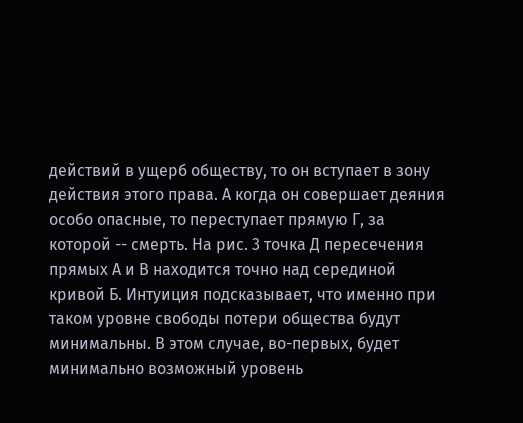действий в ущерб обществу, то он вступает в зону действия этого права. А когда он совершает деяния особо опасные, то переступает прямую Г, за которой -- смерть. На рис. 3 точка Д пересечения прямых А и В находится точно над серединой кривой Б. Интуиция подсказывает, что именно при таком уровне свободы потери общества будут минимальны. В этом случае, во-первых, будет минимально возможный уровень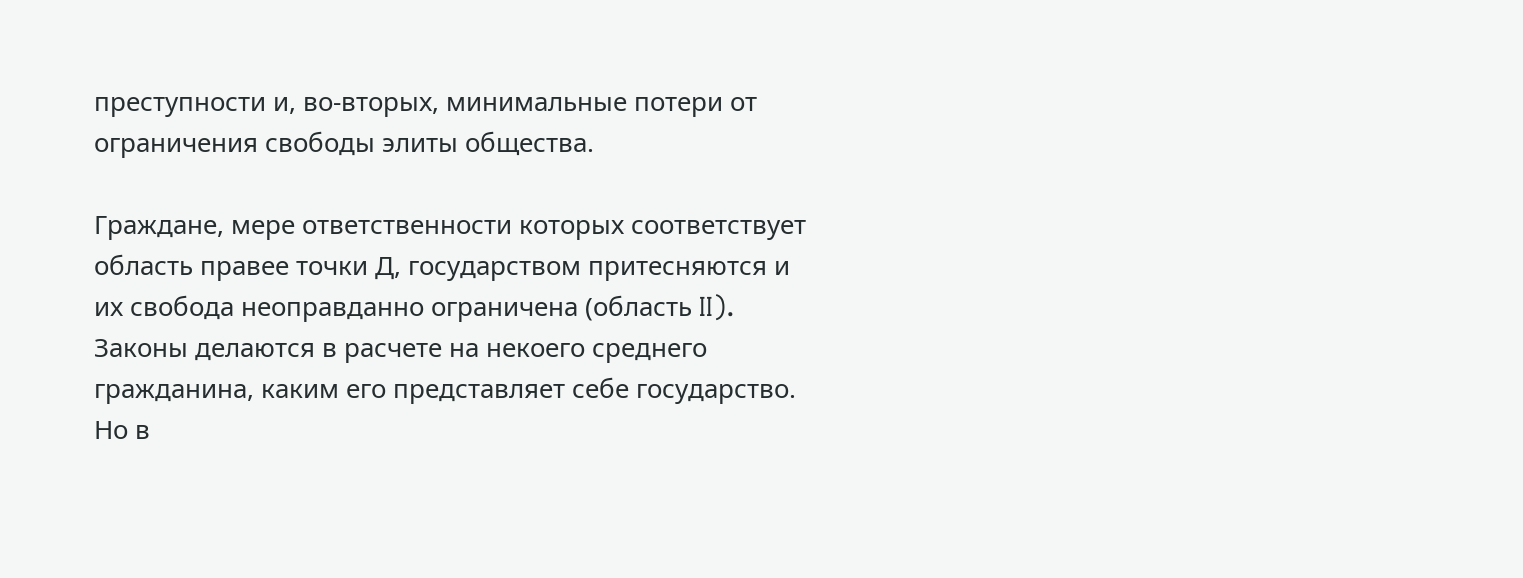преступности и, во-вторых, минимальные потери от ограничения свободы элиты общества.

Граждане, мере ответственности которых соответствует область правее точки Д, государством притесняются и их свобода неоправданно ограничена (область II). Законы делаются в расчете на некоего среднего гражданина, каким его представляет себе государство. Но в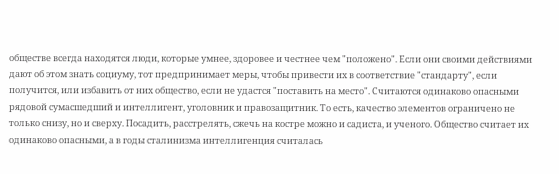обществе всегда находятся люди, которые умнее, здоровее и честнее чем "положено". Если они своими действиями дают об этом знать социуму, тот предпринимает меры, чтобы привести их в соответствие "стандарту", если получится, или избавить от них общество, если не удастся "поставить на место". Считаются одинаково опасными рядовой сумасшедший и интеллигент, уголовник и правозащитник. То есть, качество элементов ограничено не только снизу, но и сверху. Посадить, расстрелять, сжечь на костре можно и садиста, и ученого. Общество считает их одинаково опасными, а в годы сталинизма интеллигенция считалась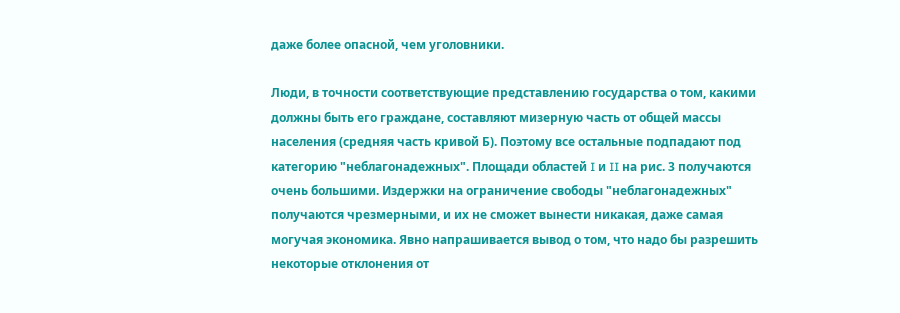даже более опасной, чем уголовники.

Люди, в точности соответствующие представлению государства о том, какими должны быть его граждане, составляют мизерную часть от общей массы населения (средняя часть кривой Б). Поэтому все остальные подпадают под категорию "неблагонадежных". Площади областей I и II на рис. 3 получаются очень большими. Издержки на ограничение свободы "неблагонадежных" получаются чрезмерными, и их не сможет вынести никакая, даже самая могучая экономика. Явно напрашивается вывод о том, что надо бы разрешить некоторые отклонения от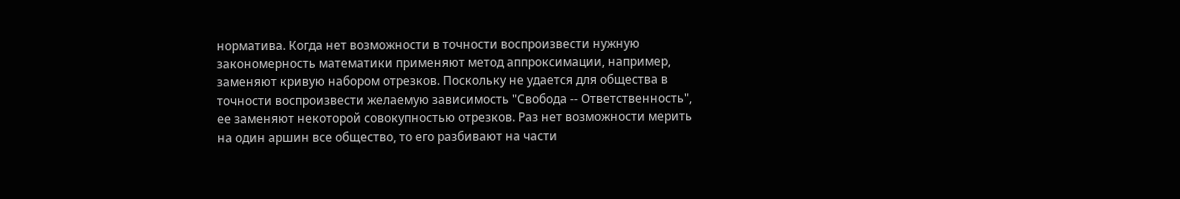норматива. Когда нет возможности в точности воспроизвести нужную закономерность математики применяют метод аппроксимации, например, заменяют кривую набором отрезков. Поскольку не удается для общества в точности воспроизвести желаемую зависимость "Свобода -- Ответственность", ее заменяют некоторой совокупностью отрезков. Раз нет возможности мерить на один аршин все общество, то его разбивают на части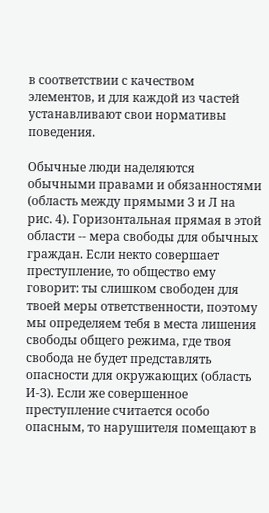в соответствии с качеством элементов, и для каждой из частей устанавливают свои нормативы поведения.

Обычные люди наделяются обычными правами и обязанностями (область между прямыми З и Л на рис. 4). Горизонтальная прямая в этой области -- мера свободы для обычных граждан. Если некто совершает преступление, то общество ему говорит: ты слишком свободен для твоей меры ответственности, поэтому мы определяем тебя в места лишения свободы общего режима, где твоя свобода не будет представлять опасности для окружающих (область И-З). Если же совершенное преступление считается особо опасным, то нарушителя помещают в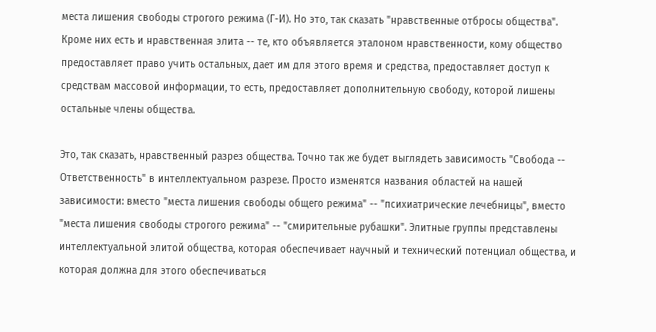места лишения свободы строгого режима (Г-И). Но это, так сказать "нравственные отбросы общества". Кроме них есть и нравственная элита -- те, кто объявляется эталоном нравственности, кому общество предоставляет право учить остальных, дает им для этого время и средства, предоставляет доступ к средствам массовой информации, то есть, предоставляет дополнительную свободу, которой лишены остальные члены общества.

Это, так сказать, нравственный разрез общества. Точно так же будет выглядеть зависимость "Свобода -- Ответственность" в интеллектуальном разрезе. Просто изменятся названия областей на нашей зависимости: вместо "места лишения свободы общего режима" -- "психиатрические лечебницы", вместо "места лишения свободы строгого режима" -- "смирительные рубашки". Элитные группы представлены интеллектуальной элитой общества, которая обеспечивает научный и технический потенциал общества, и которая должна для этого обеспечиваться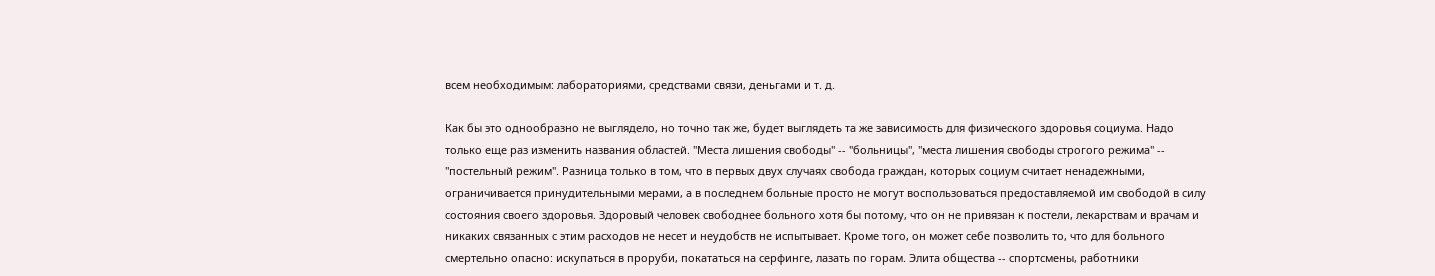всем необходимым: лабораториями, средствами связи, деньгами и т. д.

Как бы это однообразно не выглядело, но точно так же, будет выглядеть та же зависимость для физического здоровья социума. Надо только еще раз изменить названия областей. "Места лишения свободы" -- "больницы", "места лишения свободы строгого режима" -- "постельный режим". Разница только в том, что в первых двух случаях свобода граждан, которых социум считает ненадежными, ограничивается принудительными мерами, а в последнем больные просто не могут воспользоваться предоставляемой им свободой в силу состояния своего здоровья. Здоровый человек свободнее больного хотя бы потому, что он не привязан к постели, лекарствам и врачам и никаких связанных с этим расходов не несет и неудобств не испытывает. Кроме того, он может себе позволить то, что для больного смертельно опасно: искупаться в проруби, покататься на серфинге, лазать по горам. Элита общества -- спортсмены, работники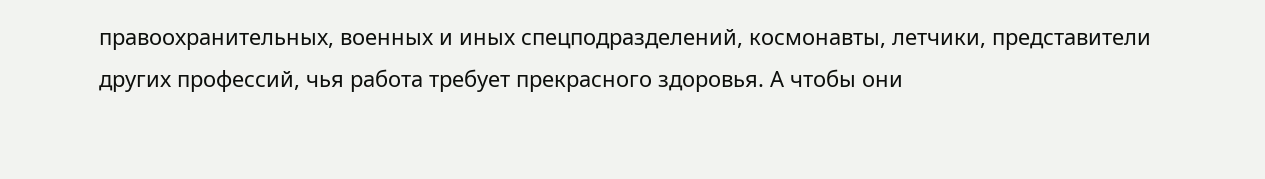правоохранительных, военных и иных спецподразделений, космонавты, летчики, представители других профессий, чья работа требует прекрасного здоровья. А чтобы они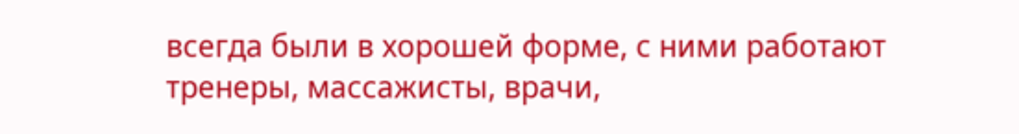всегда были в хорошей форме, с ними работают тренеры, массажисты, врачи,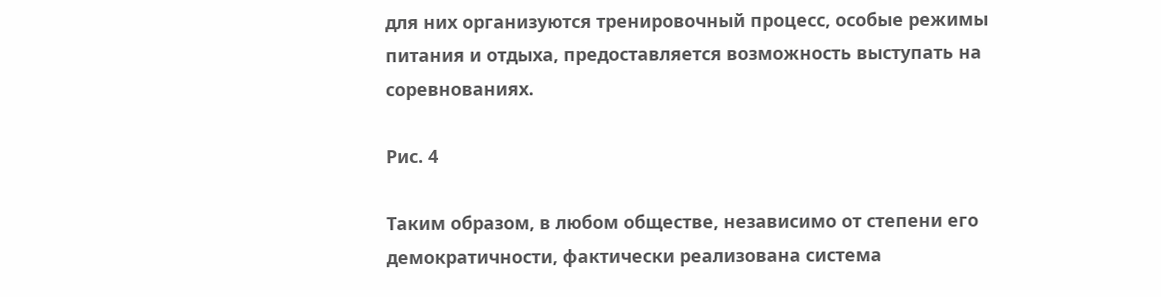для них организуются тренировочный процесс, особые режимы питания и отдыха, предоставляется возможность выступать на соревнованиях.

Рис. 4

Таким образом, в любом обществе, независимо от степени его демократичности, фактически реализована система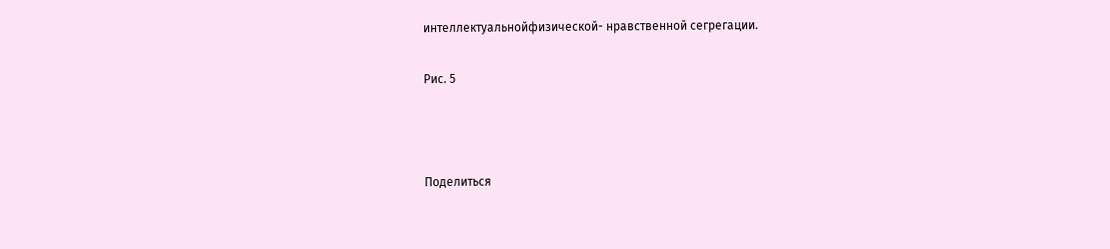интеллектуальнойфизической- нравственной сегрегации.

Рис. 5



Поделиться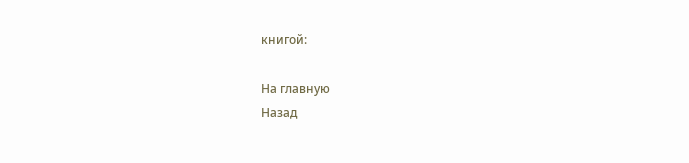книгой:

На главную
Назад